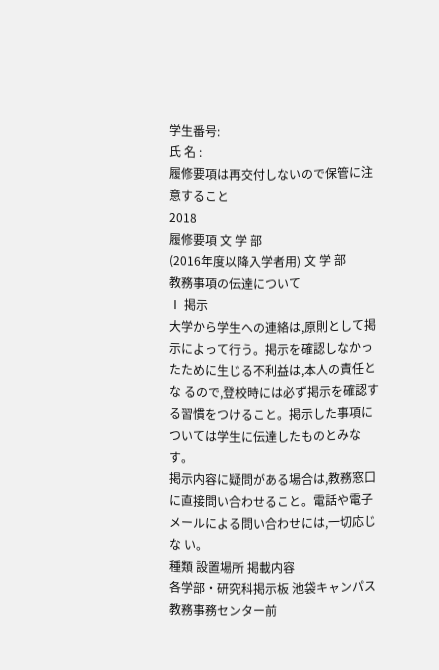学生番号:
氏 名 :
履修要項は再交付しないので保管に注意すること
2018
履修要項 文 学 部
(2016年度以降入学者用) 文 学 部
教務事項の伝達について
Ⅰ 掲示
大学から学生への連絡は,原則として掲示によって行う。掲示を確認しなかったために生じる不利益は,本人の責任とな るので,登校時には必ず掲示を確認する習慣をつけること。掲示した事項については学生に伝達したものとみなす。
掲示内容に疑問がある場合は,教務窓口に直接問い合わせること。電話や電子メールによる問い合わせには,一切応じな い。
種類 設置場所 掲載内容
各学部・研究科掲示板 池袋キャンパス 教務事務センター前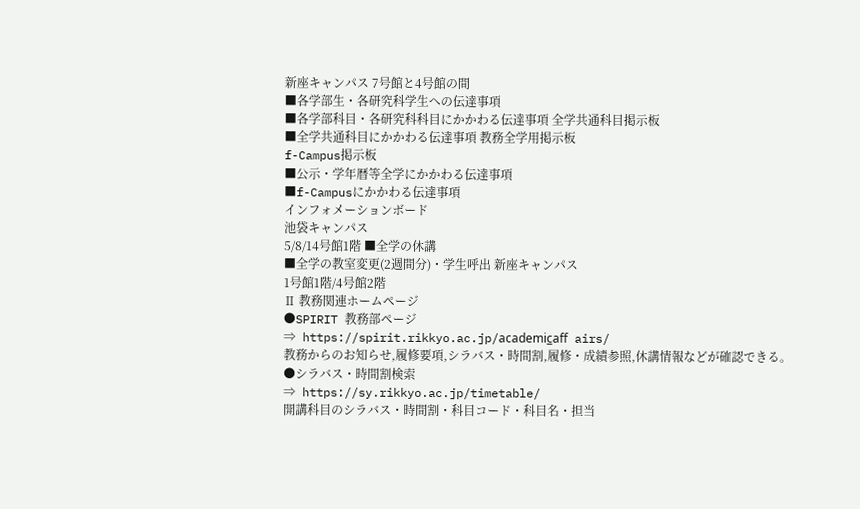新座キャンパス 7号館と4号館の間
■各学部生・各研究科学生への伝達事項
■各学部科目・各研究科科目にかかわる伝達事項 全学共通科目掲示板
■全学共通科目にかかわる伝達事項 教務全学用掲示板
f-Campus掲示板
■公示・学年暦等全学にかかわる伝達事項
■f-Campusにかかわる伝達事項
インフォメーションボード
池袋キャンパス
5/8/14号館1階 ■全学の休講
■全学の教室変更(2週間分)・学生呼出 新座キャンパス
1号館1階/4号館2階
Ⅱ 教務関連ホームページ
●SPIRIT 教務部ページ
⇒ https://spirit.rikkyo.ac.jp/academic̲aff airs/
教務からのお知らせ,履修要項,シラバス・時間割,履修・成績参照,休講情報などが確認できる。
●シラバス・時間割検索
⇒ https://sy.rikkyo.ac.jp/timetable/
開講科目のシラバス・時間割・科目コード・科目名・担当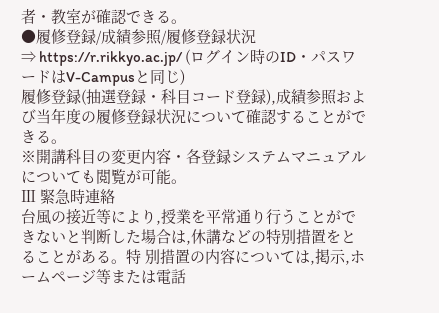者・教室が確認できる。
●履修登録/成績参照/履修登録状況
⇒ https://r.rikkyo.ac.jp/ (ログイン時のID・パスワードはV-Campusと同じ)
履修登録(抽選登録・科目コード登録),成績参照および当年度の履修登録状況について確認することがで きる。
※開講科目の変更内容・各登録システムマニュアルについても閲覧が可能。
Ⅲ 緊急時連絡
台風の接近等により,授業を平常通り行うことができないと判断した場合は,休講などの特別措置をとることがある。特 別措置の内容については,掲示,ホームページ等または電話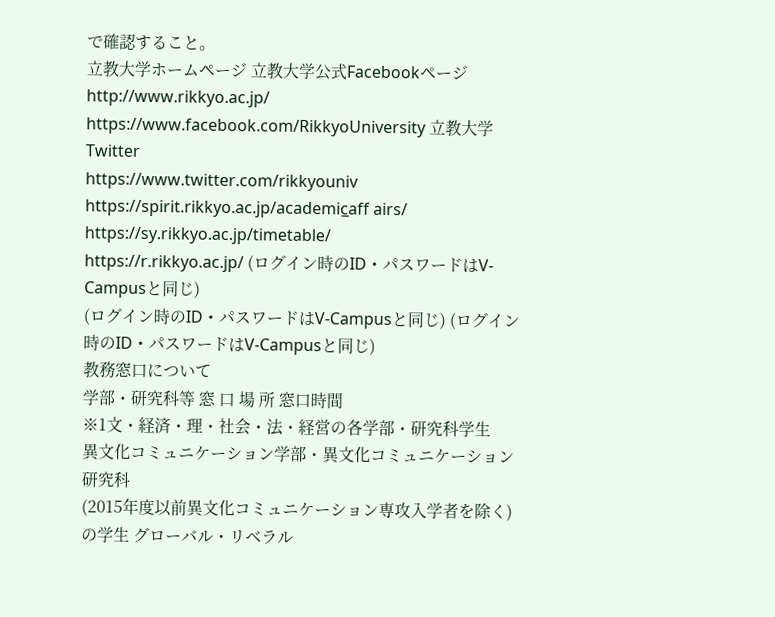で確認すること。
立教大学ホームページ 立教大学公式Facebookページ
http://www.rikkyo.ac.jp/ https://www.facebook.com/RikkyoUniversity 立教大学 Twitter
https://www.twitter.com/rikkyouniv
https://spirit.rikkyo.ac.jp/academic̲aff airs/
https://sy.rikkyo.ac.jp/timetable/
https://r.rikkyo.ac.jp/ (ログイン時のID・パスワードはV-Campusと同じ)
(ログイン時のID・パスワードはV-Campusと同じ) (ログイン時のID・パスワードはV-Campusと同じ)
教務窓口について
学部・研究科等 窓 口 場 所 窓口時間
※1文・経済・理・社会・法・経営の各学部・研究科学生
異文化コミュニケーション学部・異文化コミュニケーション研究科
(2015年度以前異文化コミュニケーション専攻入学者を除く)の学生 グローバル・リベラル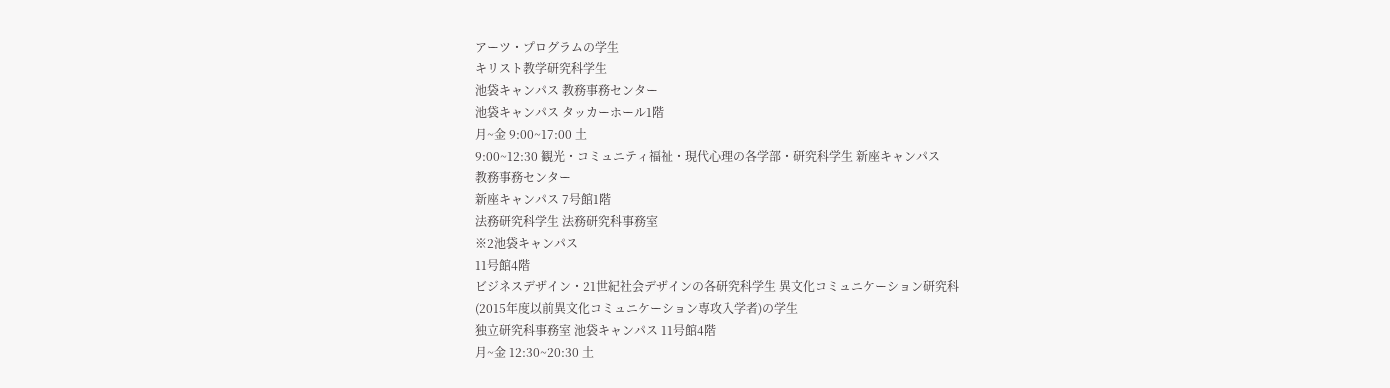アーツ・プログラムの学生
キリスト教学研究科学生
池袋キャンパス 教務事務センター
池袋キャンパス タッカーホール1階
月~金 9:00~17:00 土
9:00~12:30 観光・コミュニティ福祉・現代心理の各学部・研究科学生 新座キャンパス
教務事務センター
新座キャンパス 7号館1階
法務研究科学生 法務研究科事務室
※2池袋キャンパス
11号館4階
ビジネスデザイン・21世紀社会デザインの各研究科学生 異文化コミュニケーション研究科
(2015年度以前異文化コミュニケーション専攻入学者)の学生
独立研究科事務室 池袋キャンパス 11号館4階
月~金 12:30~20:30 土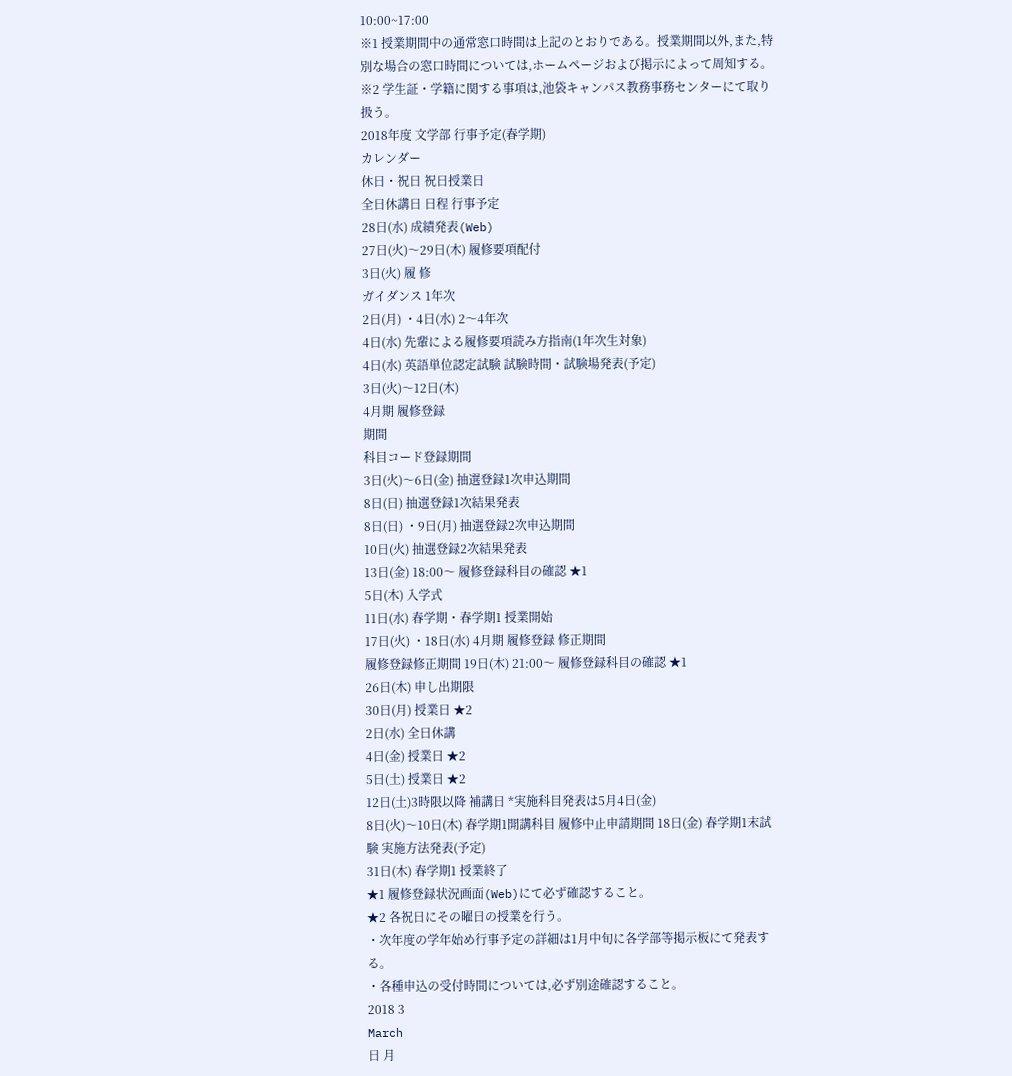10:00~17:00
※1 授業期間中の通常窓口時間は上記のとおりである。授業期間以外,また,特別な場合の窓口時間については,ホームページおよび掲示によって周知する。
※2 学生証・学籍に関する事項は,池袋キャンパス教務事務センターにて取り扱う。
2018年度 文学部 行事予定(春学期)
カレンダー
休日・祝日 祝日授業日
全日休講日 日程 行事予定
28日(水) 成績発表(Web)
27日(火)〜29日(木) 履修要項配付
3日(火) 履 修
ガイダンス 1年次
2日(月) ・4日(水) 2〜4年次
4日(水) 先輩による履修要項読み方指南(1年次生対象)
4日(水) 英語単位認定試験 試験時間・試験場発表(予定)
3日(火)〜12日(木)
4月期 履修登録
期間
科目コード登録期間
3日(火)〜6日(金) 抽選登録1次申込期間
8日(日) 抽選登録1次結果発表
8日(日) ・9日(月) 抽選登録2次申込期間
10日(火) 抽選登録2次結果発表
13日(金) 18:00〜 履修登録科目の確認 ★1
5日(木) 入学式
11日(水) 春学期・春学期1 授業開始
17日(火) ・18日(水) 4月期 履修登録 修正期間
履修登録修正期間 19日(木) 21:00〜 履修登録科目の確認 ★1
26日(木) 申し出期限
30日(月) 授業日 ★2
2日(水) 全日休講
4日(金) 授業日 ★2
5日(土) 授業日 ★2
12日(土)3時限以降 補講日 *実施科目発表は5月4日(金)
8日(火)〜10日(木) 春学期1開講科目 履修中止申請期間 18日(金) 春学期1末試験 実施方法発表(予定)
31日(木) 春学期1 授業終了
★1 履修登録状況画面(Web)にて必ず確認すること。
★2 各祝日にその曜日の授業を行う。
・次年度の学年始め行事予定の詳細は1月中旬に各学部等掲示板にて発表する。
・各種申込の受付時間については,必ず別途確認すること。
2018 3
March
日 月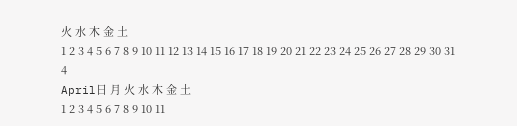火 水 木 金 土
1 2 3 4 5 6 7 8 9 10 11 12 13 14 15 16 17 18 19 20 21 22 23 24 25 26 27 28 29 30 31
4
April日 月 火 水 木 金 土
1 2 3 4 5 6 7 8 9 10 11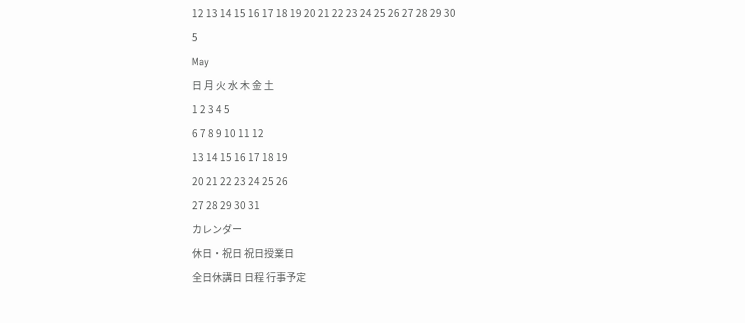12 13 14 15 16 17 18 19 20 21 22 23 24 25 26 27 28 29 30
5
May
日 月 火 水 木 金 土
1 2 3 4 5
6 7 8 9 10 11 12
13 14 15 16 17 18 19
20 21 22 23 24 25 26
27 28 29 30 31
カレンダー
休日・祝日 祝日授業日
全日休講日 日程 行事予定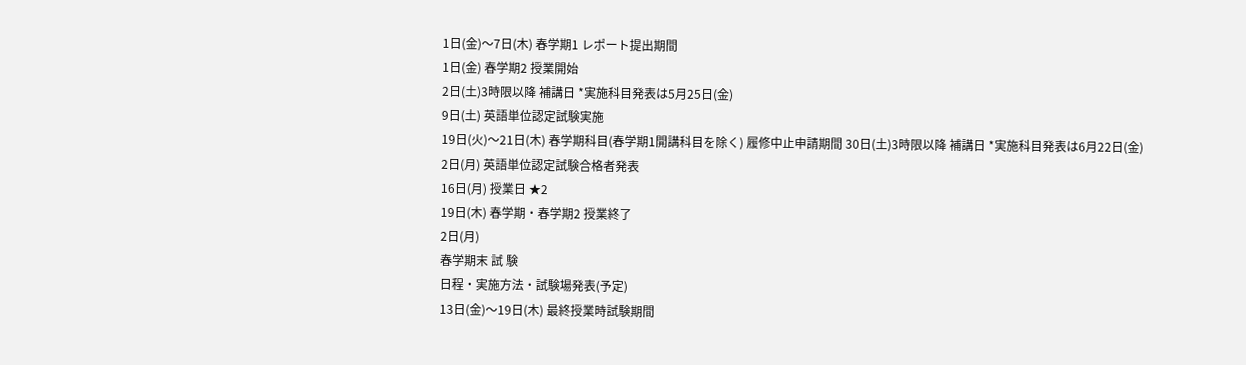1日(金)〜7日(木) 春学期1 レポート提出期間
1日(金) 春学期2 授業開始
2日(土)3時限以降 補講日 *実施科目発表は5月25日(金)
9日(土) 英語単位認定試験実施
19日(火)〜21日(木) 春学期科目(春学期1開講科目を除く) 履修中止申請期間 30日(土)3時限以降 補講日 *実施科目発表は6月22日(金)
2日(月) 英語単位認定試験合格者発表
16日(月) 授業日 ★2
19日(木) 春学期・春学期2 授業終了
2日(月)
春学期末 試 験
日程・実施方法・試験場発表(予定)
13日(金)〜19日(木) 最終授業時試験期間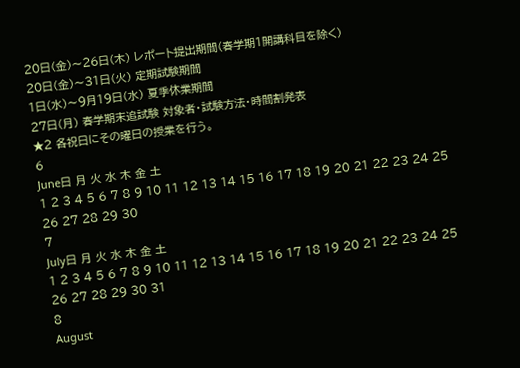20日(金)〜26日(木) レポート提出期間(春学期1開講科目を除く)
20日(金)〜31日(火) 定期試験期間
1日(水)〜9月19日(水) 夏季休業期間
27日(月) 春学期末追試験 対象者・試験方法・時間割発表
★2 各祝日にその曜日の授業を行う。
6
June日 月 火 水 木 金 土
1 2 3 4 5 6 7 8 9 10 11 12 13 14 15 16 17 18 19 20 21 22 23 24 25 26 27 28 29 30
7
July日 月 火 水 木 金 土
1 2 3 4 5 6 7 8 9 10 11 12 13 14 15 16 17 18 19 20 21 22 23 24 25 26 27 28 29 30 31
8
August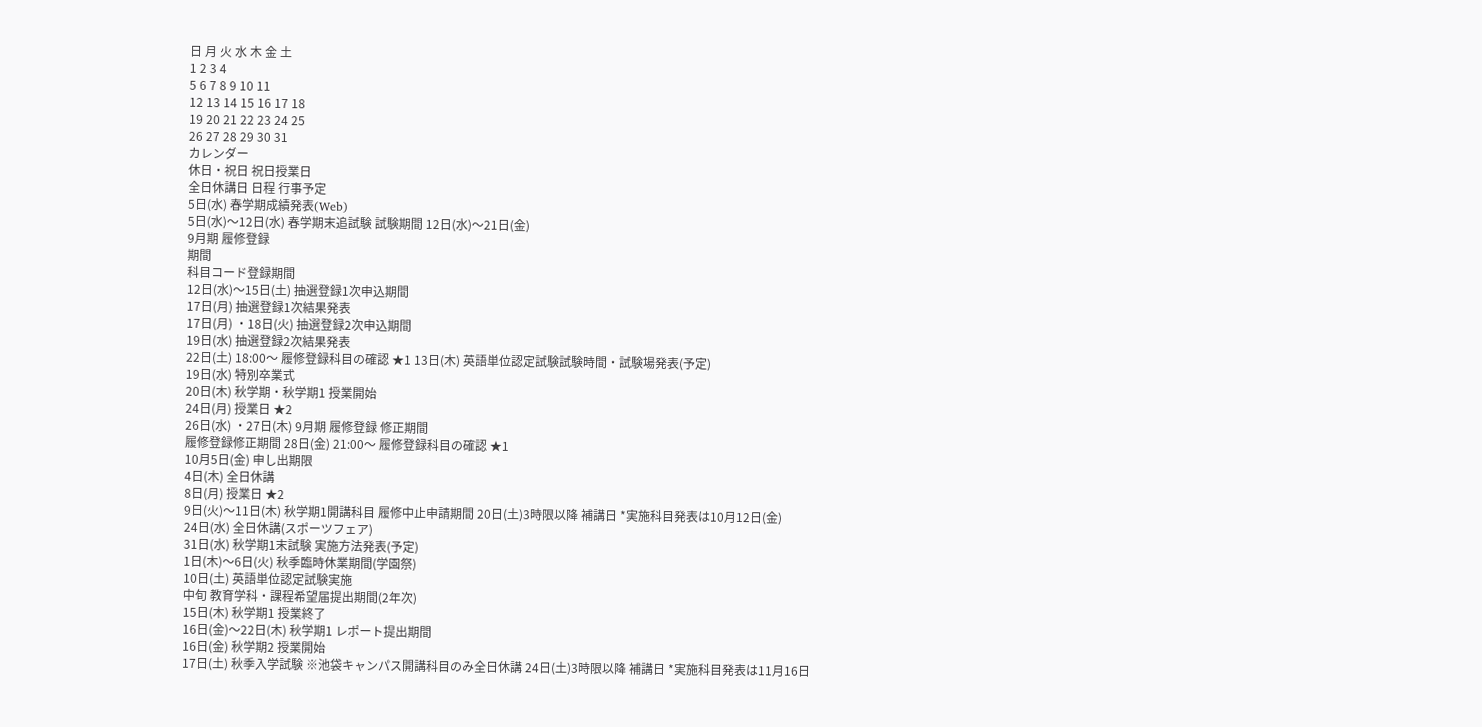日 月 火 水 木 金 土
1 2 3 4
5 6 7 8 9 10 11
12 13 14 15 16 17 18
19 20 21 22 23 24 25
26 27 28 29 30 31
カレンダー
休日・祝日 祝日授業日
全日休講日 日程 行事予定
5日(水) 春学期成績発表(Web)
5日(水)〜12日(水) 春学期末追試験 試験期間 12日(水)〜21日(金)
9月期 履修登録
期間
科目コード登録期間
12日(水)〜15日(土) 抽選登録1次申込期間
17日(月) 抽選登録1次結果発表
17日(月) ・18日(火) 抽選登録2次申込期間
19日(水) 抽選登録2次結果発表
22日(土) 18:00〜 履修登録科目の確認 ★1 13日(木) 英語単位認定試験試験時間・試験場発表(予定)
19日(水) 特別卒業式
20日(木) 秋学期・秋学期1 授業開始
24日(月) 授業日 ★2
26日(水) ・27日(木) 9月期 履修登録 修正期間
履修登録修正期間 28日(金) 21:00〜 履修登録科目の確認 ★1
10月5日(金) 申し出期限
4日(木) 全日休講
8日(月) 授業日 ★2
9日(火)〜11日(木) 秋学期1開講科目 履修中止申請期間 20日(土)3時限以降 補講日 *実施科目発表は10月12日(金)
24日(水) 全日休講(スポーツフェア)
31日(水) 秋学期1末試験 実施方法発表(予定)
1日(木)〜6日(火) 秋季臨時休業期間(学園祭)
10日(土) 英語単位認定試験実施
中旬 教育学科・課程希望届提出期間(2年次)
15日(木) 秋学期1 授業終了
16日(金)〜22日(木) 秋学期1 レポート提出期間
16日(金) 秋学期2 授業開始
17日(土) 秋季入学試験 ※池袋キャンパス開講科目のみ全日休講 24日(土)3時限以降 補講日 *実施科目発表は11月16日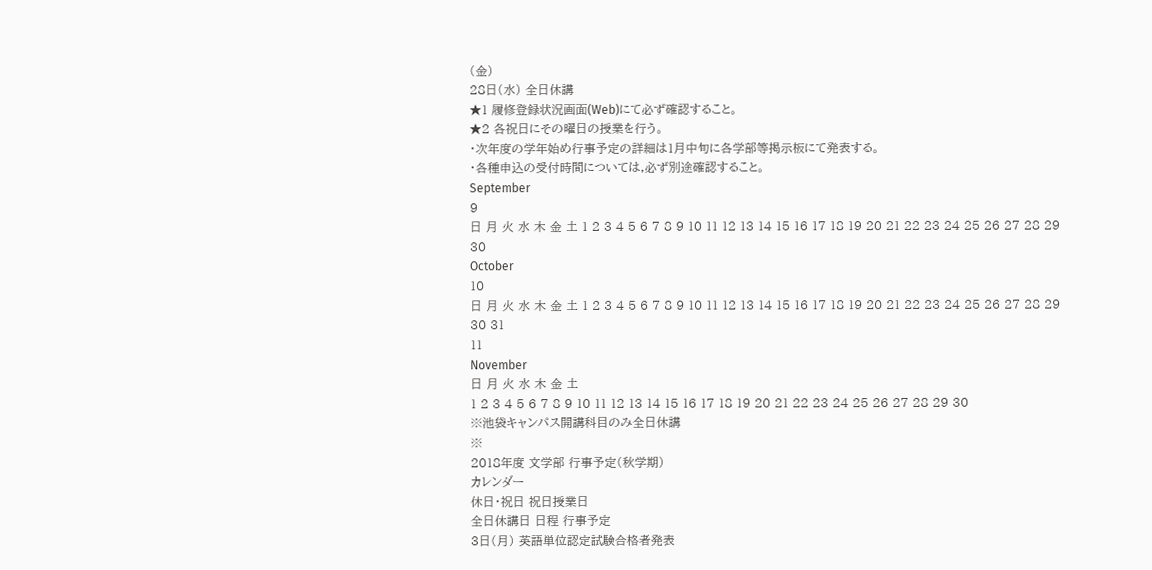(金)
28日(水) 全日休講
★1 履修登録状況画面(Web)にて必ず確認すること。
★2 各祝日にその曜日の授業を行う。
・次年度の学年始め行事予定の詳細は1月中旬に各学部等掲示板にて発表する。
・各種申込の受付時間については,必ず別途確認すること。
September
9
日 月 火 水 木 金 土 1 2 3 4 5 6 7 8 9 10 11 12 13 14 15 16 17 18 19 20 21 22 23 24 25 26 27 28 29 30
October
10
日 月 火 水 木 金 土 1 2 3 4 5 6 7 8 9 10 11 12 13 14 15 16 17 18 19 20 21 22 23 24 25 26 27 28 29 30 31
11
November
日 月 火 水 木 金 土
1 2 3 4 5 6 7 8 9 10 11 12 13 14 15 16 17 18 19 20 21 22 23 24 25 26 27 28 29 30
※池袋キャンパス開講科目のみ全日休講
※
2018年度 文学部 行事予定(秋学期)
カレンダー
休日・祝日 祝日授業日
全日休講日 日程 行事予定
3日(月) 英語単位認定試験合格者発表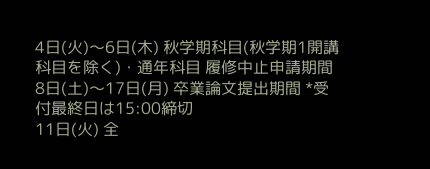4日(火)〜6日(木) 秋学期科目(秋学期1開講科目を除く)・通年科目 履修中止申請期間 8日(土)〜17日(月) 卒業論文提出期間 *受付最終日は15:00締切
11日(火) 全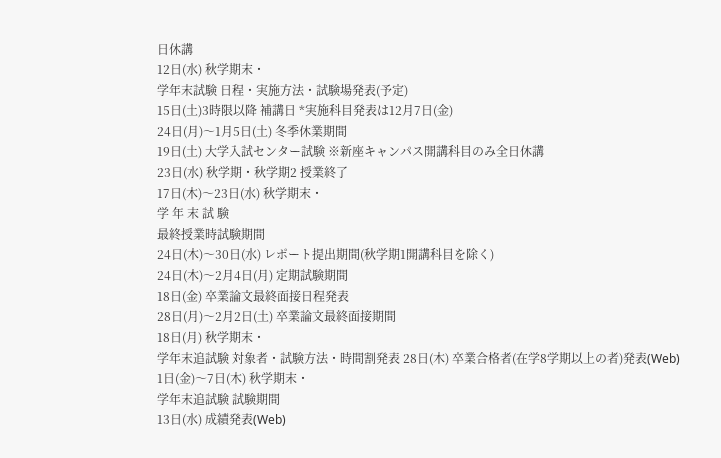日休講
12日(水) 秋学期末・
学年末試験 日程・実施方法・試験場発表(予定)
15日(土)3時限以降 補講日 *実施科目発表は12月7日(金)
24日(月)〜1月5日(土) 冬季休業期間
19日(土) 大学入試センター試験 ※新座キャンパス開講科目のみ全日休講
23日(水) 秋学期・秋学期2 授業終了
17日(木)〜23日(水) 秋学期末・
学 年 末 試 験
最終授業時試験期間
24日(木)〜30日(水) レポート提出期間(秋学期1開講科目を除く)
24日(木)〜2月4日(月) 定期試験期間
18日(金) 卒業論文最終面接日程発表
28日(月)〜2月2日(土) 卒業論文最終面接期間
18日(月) 秋学期末・
学年末追試験 対象者・試験方法・時間割発表 28日(木) 卒業合格者(在学8学期以上の者)発表(Web)
1日(金)〜7日(木) 秋学期末・
学年末追試験 試験期間
13日(水) 成績発表(Web)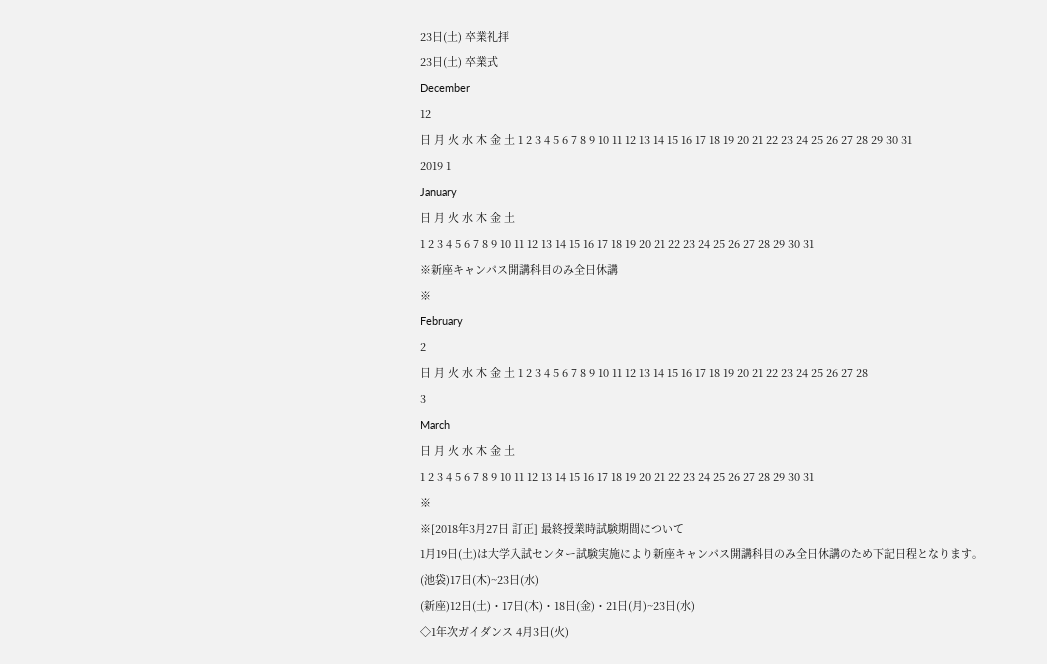23日(土) 卒業礼拝
23日(土) 卒業式
December
12
日 月 火 水 木 金 土 1 2 3 4 5 6 7 8 9 10 11 12 13 14 15 16 17 18 19 20 21 22 23 24 25 26 27 28 29 30 31
2019 1
January
日 月 火 水 木 金 土
1 2 3 4 5 6 7 8 9 10 11 12 13 14 15 16 17 18 19 20 21 22 23 24 25 26 27 28 29 30 31
※新座キャンパス開講科目のみ全日休講
※
February
2
日 月 火 水 木 金 土 1 2 3 4 5 6 7 8 9 10 11 12 13 14 15 16 17 18 19 20 21 22 23 24 25 26 27 28
3
March
日 月 火 水 木 金 土
1 2 3 4 5 6 7 8 9 10 11 12 13 14 15 16 17 18 19 20 21 22 23 24 25 26 27 28 29 30 31
※
※[2018年3月27日 訂正] 最終授業時試験期間について
1月19日(土)は大学入試センター試験実施により新座キャンパス開講科目のみ全日休講のため下記日程となります。
(池袋)17日(木)~23日(水)
(新座)12日(土)・17日(木)・18日(金)・21日(月)~23日(水)
◇1年次ガイダンス 4月3日(火)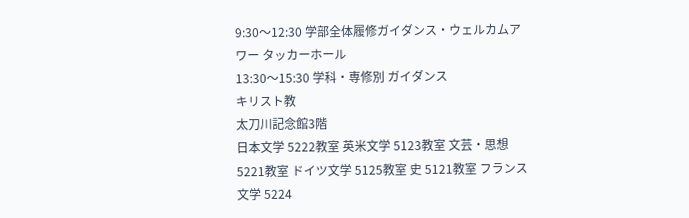9:30〜12:30 学部全体履修ガイダンス・ウェルカムアワー タッカーホール
13:30〜15:30 学科・専修別 ガイダンス
キリスト教
太刀川記念館3階
日本文学 5222教室 英米文学 5123教室 文芸・思想 5221教室 ドイツ文学 5125教室 史 5121教室 フランス文学 5224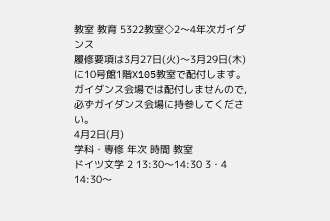教室 教育 5322教室◇2〜4年次ガイダンス
履修要項は3月27日(火)〜3月29日(木)に10号館1階X105教室で配付します。
ガイダンス会場では配付しませんので,必ずガイダンス会場に持参してください。
4月2日(月)
学科・専修 年次 時間 教室
ドイツ文学 2 13:30〜14:30 3・4 14:30〜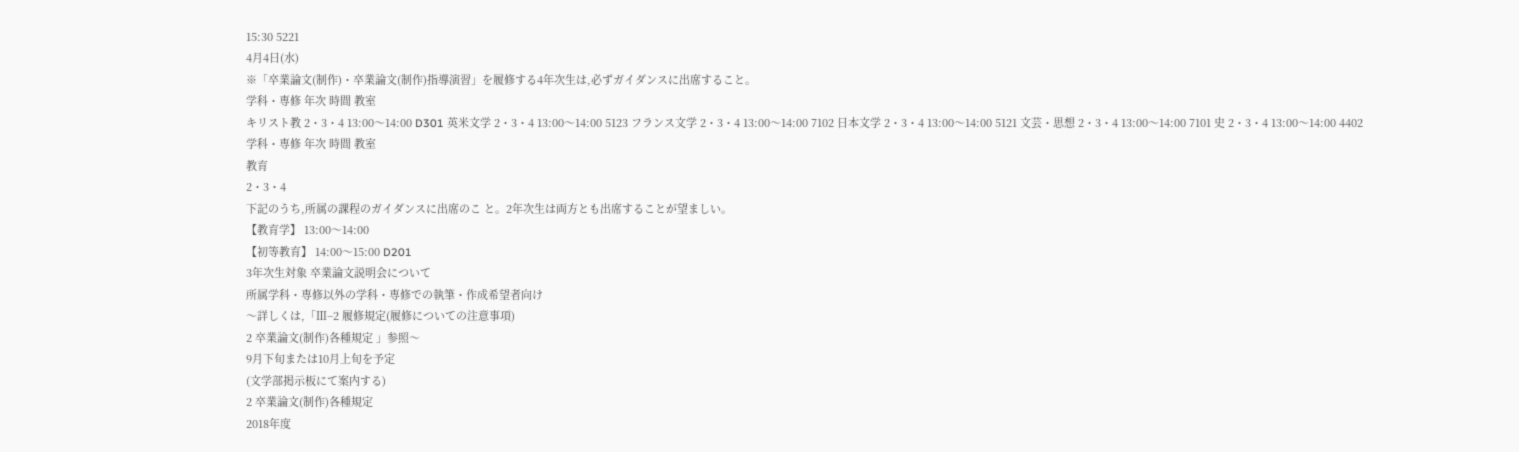15:30 5221
4月4日(水)
※「卒業論文(制作)・卒業論文(制作)指導演習」を履修する4年次生は,必ずガイダンスに出席すること。
学科・専修 年次 時間 教室
キリスト教 2・3・4 13:00〜14:00 D301 英米文学 2・3・4 13:00〜14:00 5123 フランス文学 2・3・4 13:00〜14:00 7102 日本文学 2・3・4 13:00〜14:00 5121 文芸・思想 2・3・4 13:00〜14:00 7101 史 2・3・4 13:00〜14:00 4402
学科・専修 年次 時間 教室
教育
2・3・4
下記のうち,所属の課程のガイダンスに出席のこ と。2年次生は両方とも出席することが望ましい。
【教育学】 13:00〜14:00
【初等教育】 14:00〜15:00 D201
3年次生対象 卒業論文説明会について
所属学科・専修以外の学科・専修での執筆・作成希望者向け
〜詳しくは,「Ⅲ−2 履修規定(履修についての注意事項)
2 卒業論文(制作)各種規定 」参照〜
9月下旬または10月上旬を予定
(文学部掲示板にて案内する)
2 卒業論文(制作)各種規定
2018年度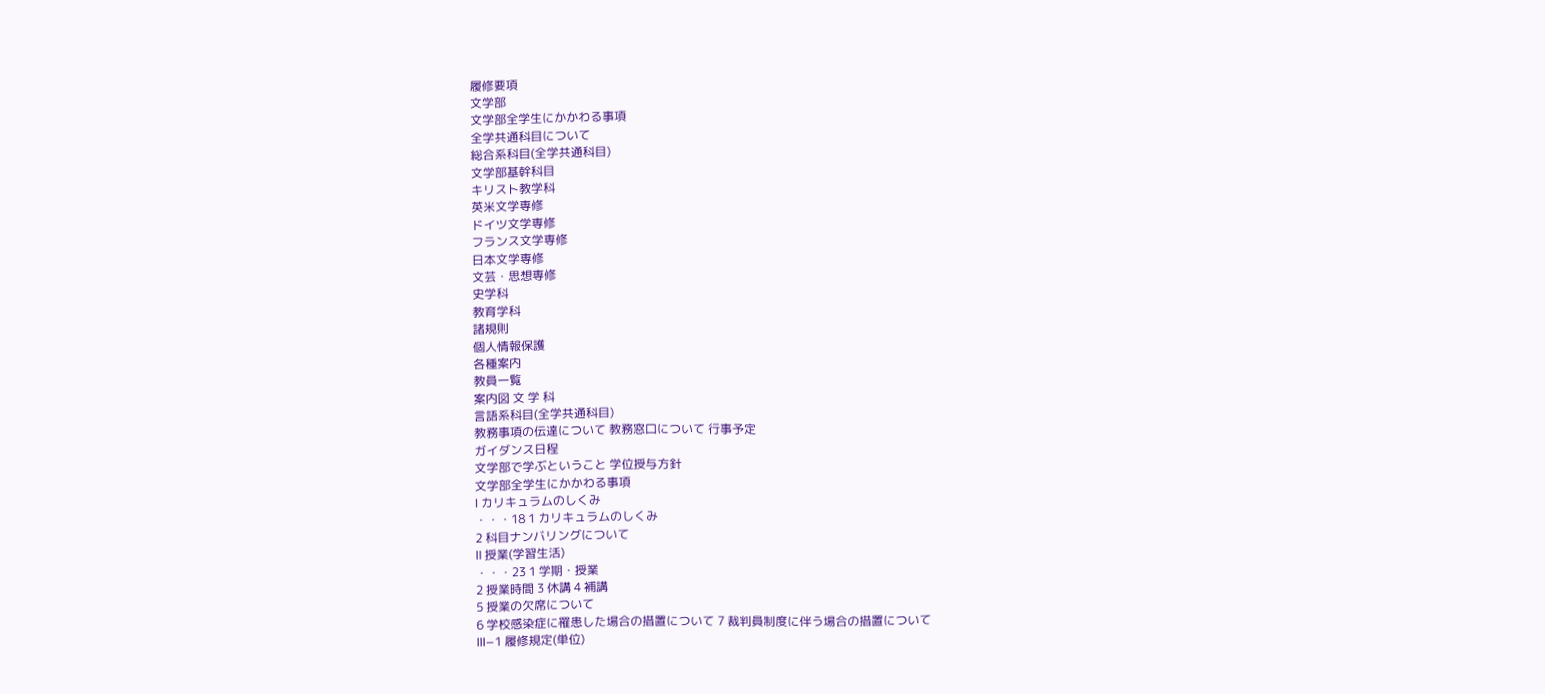履修要項
文学部
文学部全学生にかかわる事項
全学共通科目について
総合系科目(全学共通科目)
文学部基幹科目
キリスト教学科
英米文学専修
ドイツ文学専修
フランス文学専修
日本文学専修
文芸・思想専修
史学科
教育学科
諸規則
個人情報保護
各種案内
教員一覧
案内図 文 学 科
言語系科目(全学共通科目)
教務事項の伝達について 教務窓口について 行事予定
ガイダンス日程
文学部で学ぶということ 学位授与方針
文学部全学生にかかわる事項
Ⅰ カリキュラムのしくみ
・・・18 1 カリキュラムのしくみ
2 科目ナンバリングについて
Ⅱ 授業(学習生活)
・・・23 1 学期・授業
2 授業時間 3 休講 4 補講
5 授業の欠席について
6 学校感染症に罹患した場合の措置について 7 裁判員制度に伴う場合の措置について
Ⅲ−1 履修規定(単位)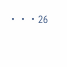・・・26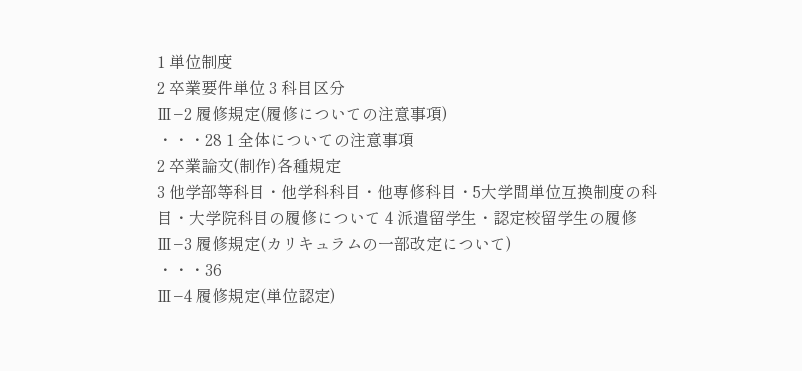1 単位制度
2 卒業要件単位 3 科目区分
Ⅲ−2 履修規定(履修についての注意事項)
・・・28 1 全体についての注意事項
2 卒業論文(制作)各種規定
3 他学部等科目・他学科科目・他専修科目・5大学間単位互換制度の科目・大学院科目の履修について 4 派遣留学生・認定校留学生の履修
Ⅲ−3 履修規定(カリキュラムの一部改定について)
・・・36
Ⅲ−4 履修規定(単位認定)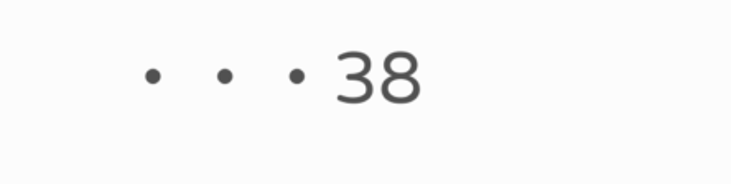・・・38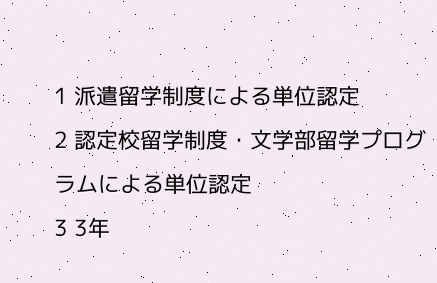1 派遣留学制度による単位認定
2 認定校留学制度・文学部留学プログラムによる単位認定
3 3年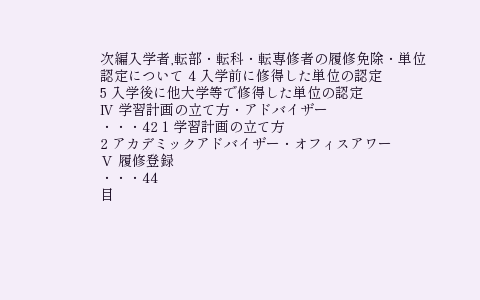次編入学者,転部・転科・転専修者の履修免除・単位認定について 4 入学前に修得した単位の認定
5 入学後に他大学等で修得した単位の認定
Ⅳ 学習計画の立て方・アドバイザー
・・・42 1 学習計画の立て方
2 アカデミックアドバイザー・オフィスアワー
Ⅴ 履修登録
・・・44
目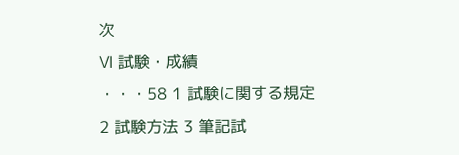次
Ⅵ 試験・成績
・・・58 1 試験に関する規定
2 試験方法 3 筆記試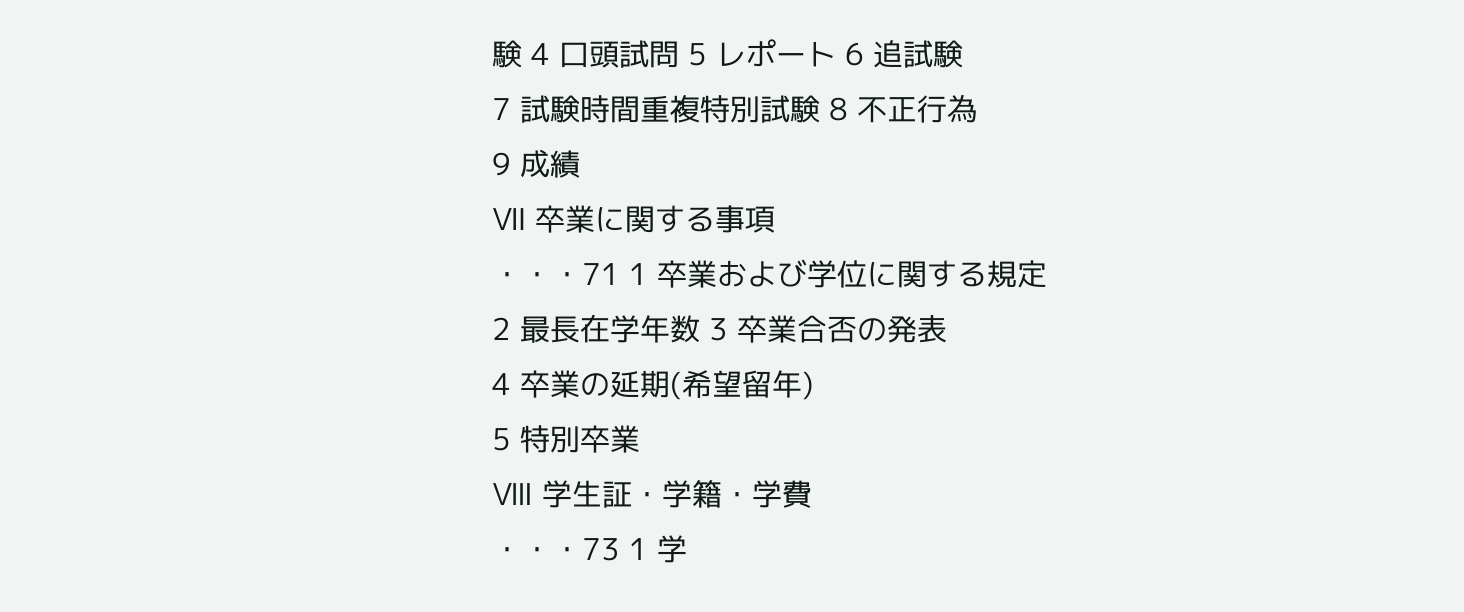験 4 口頭試問 5 レポート 6 追試験
7 試験時間重複特別試験 8 不正行為
9 成績
Ⅶ 卒業に関する事項
・・・71 1 卒業および学位に関する規定
2 最長在学年数 3 卒業合否の発表
4 卒業の延期(希望留年)
5 特別卒業
Ⅷ 学生証・学籍・学費
・・・73 1 学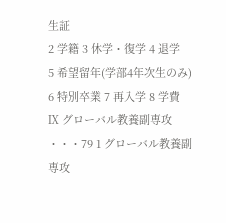生証
2 学籍 3 休学・復学 4 退学
5 希望留年(学部4年次生のみ)
6 特別卒業 7 再入学 8 学費
Ⅸ グローバル教養副専攻
・・・79 1 グローバル教養副専攻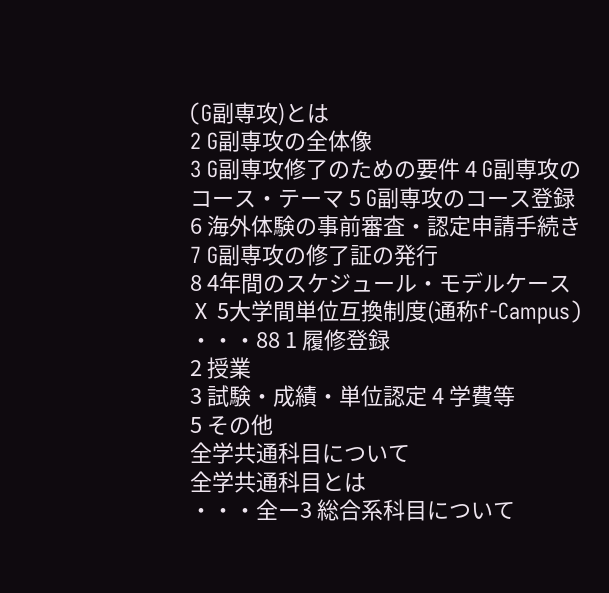(G副専攻)とは
2 G副専攻の全体像
3 G副専攻修了のための要件 4 G副専攻のコース・テーマ 5 G副専攻のコース登録
6 海外体験の事前審査・認定申請手続き 7 G副専攻の修了証の発行
8 4年間のスケジュール・モデルケース
Ⅹ 5大学間単位互換制度(通称f-Campus)
・・・88 1 履修登録
2 授業
3 試験・成績・単位認定 4 学費等
5 その他
全学共通科目について
全学共通科目とは
・・・全ー3 総合系科目について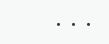・・・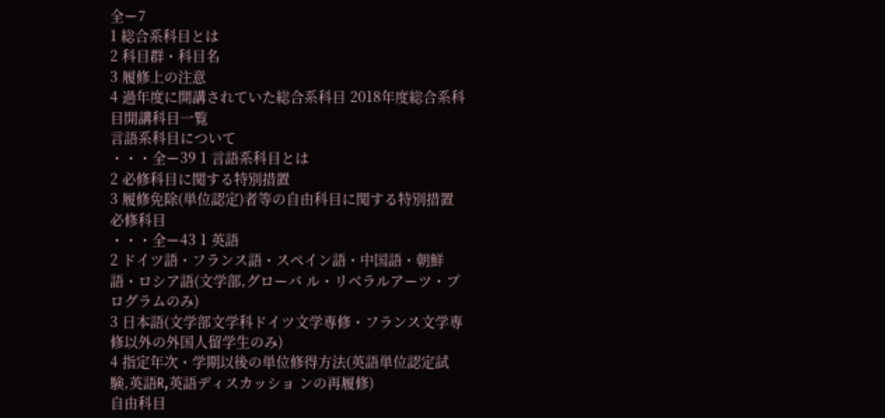全ー7
1 総合系科目とは
2 科目群・科目名
3 履修上の注意
4 過年度に開講されていた総合系科目 2018年度総合系科目開講科目一覧
言語系科目について
・・・全ー39 1 言語系科目とは
2 必修科目に関する特別措置
3 履修免除(単位認定)者等の自由科目に関する特別措置
必修科目
・・・全ー43 1 英語
2 ドイツ語・フランス語・スペイン語・中国語・朝鮮語・ロシア語(文学部,グローバ ル・リベラルアーツ・プログラムのみ)
3 日本語(文学部文学科ドイツ文学専修・フランス文学専修以外の外国人留学生のみ)
4 指定年次・学期以後の単位修得方法(英語単位認定試験,英語R,英語ディスカッショ ンの再履修)
自由科目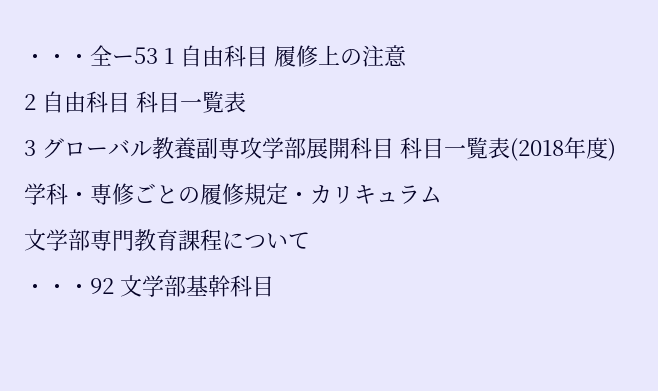・・・全ー53 1 自由科目 履修上の注意
2 自由科目 科目一覧表
3 グローバル教養副専攻学部展開科目 科目一覧表(2018年度)
学科・専修ごとの履修規定・カリキュラム
文学部専門教育課程について
・・・92 文学部基幹科目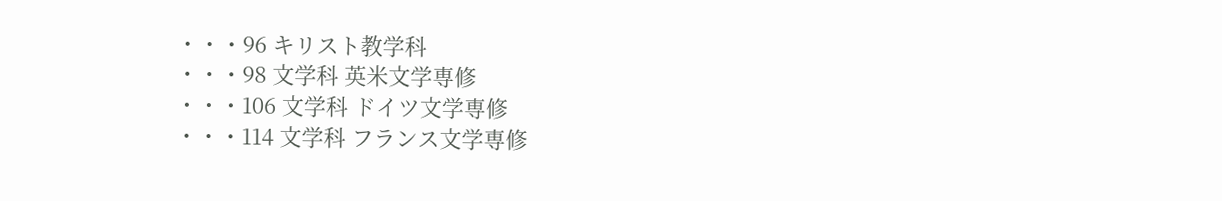・・・96 キリスト教学科
・・・98 文学科 英米文学専修
・・・106 文学科 ドイツ文学専修
・・・114 文学科 フランス文学専修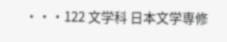・・・122 文学科 日本文学専修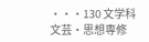・・・130 文学科 文芸・思想専修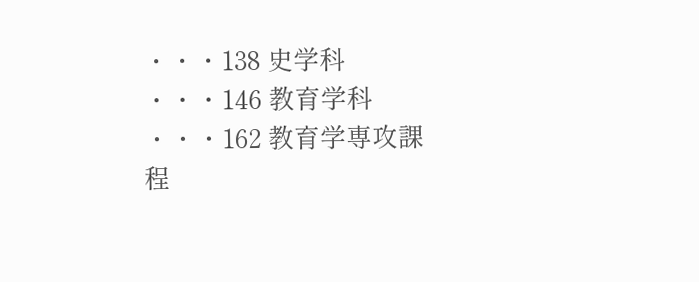・・・138 史学科
・・・146 教育学科
・・・162 教育学専攻課程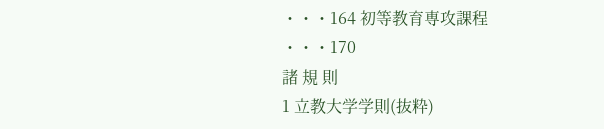・・・164 初等教育専攻課程
・・・170
諸 規 則
1 立教大学学則(抜粋)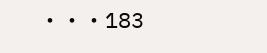・・・183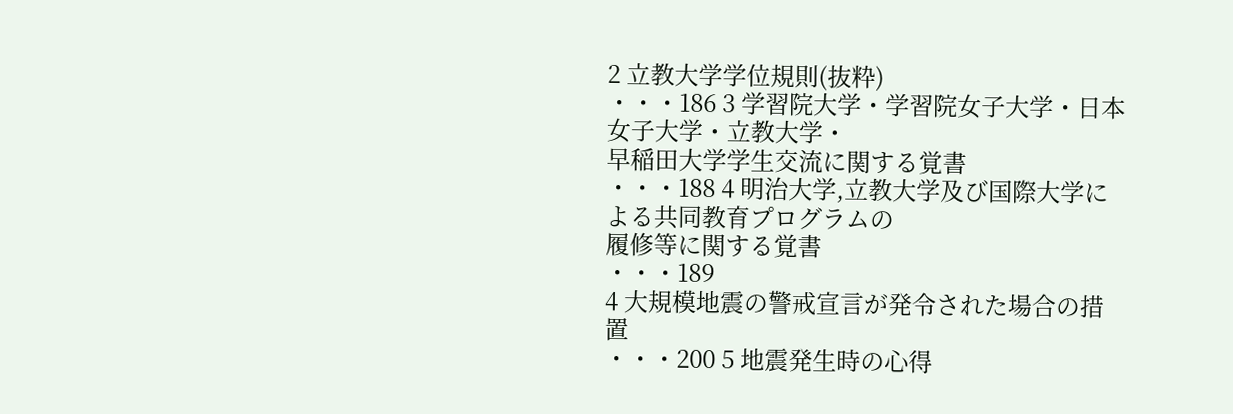2 立教大学学位規則(抜粋)
・・・186 3 学習院大学・学習院女子大学・日本女子大学・立教大学・
早稲田大学学生交流に関する覚書
・・・188 4 明治大学,立教大学及び国際大学による共同教育プログラムの
履修等に関する覚書
・・・189
4 大規模地震の警戒宣言が発令された場合の措置
・・・200 5 地震発生時の心得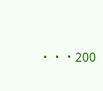・・・200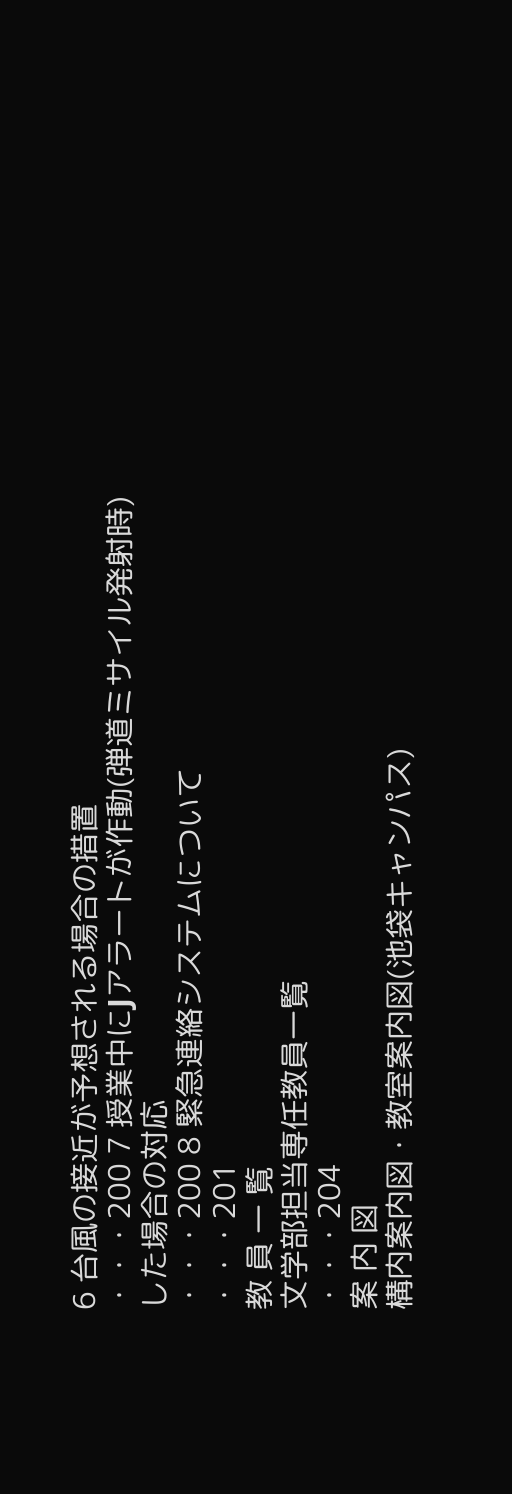6 台風の接近が予想される場合の措置
・・・200 7 授業中にJアラートが作動(弾道ミサイル発射時)した場合の対応
・・・200 8 緊急連絡システムについて
・・・201
教 員 一 覧
文学部担当専任教員一覧
・・・204
案 内 図
構内案内図・教室案内図(池袋キャンパス)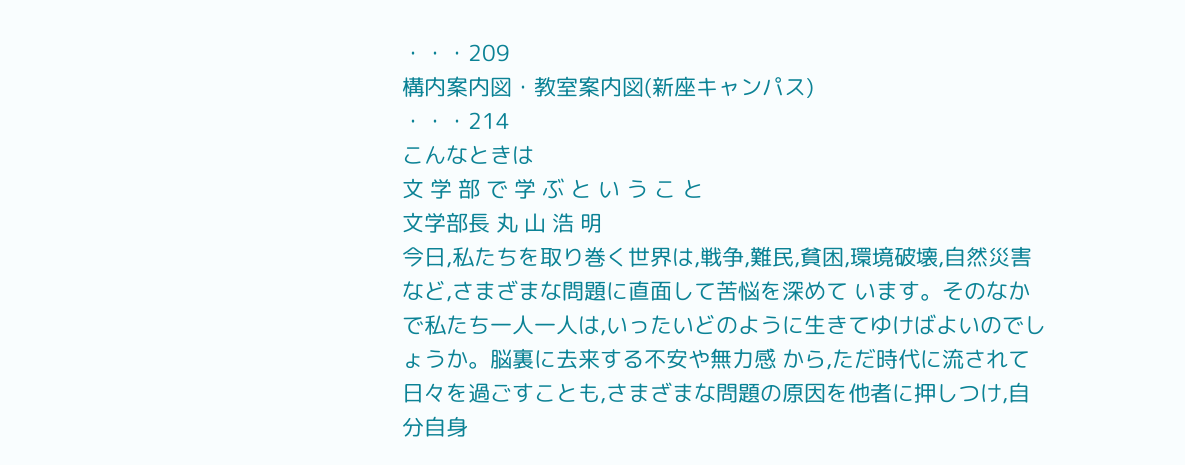・・・209
構内案内図・教室案内図(新座キャンパス)
・・・214
こんなときは
文 学 部 で 学 ぶ と い う こ と
文学部長 丸 山 浩 明
今日,私たちを取り巻く世界は,戦争,難民,貧困,環境破壊,自然災害など,さまざまな問題に直面して苦悩を深めて います。そのなかで私たち一人一人は,いったいどのように生きてゆけばよいのでしょうか。脳裏に去来する不安や無力感 から,ただ時代に流されて日々を過ごすことも,さまざまな問題の原因を他者に押しつけ,自分自身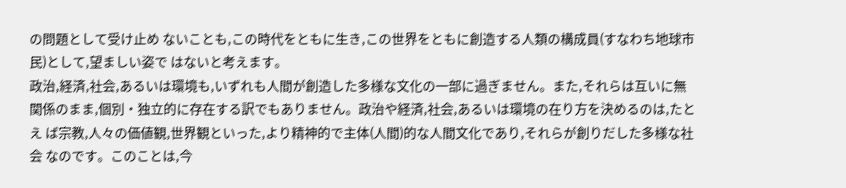の問題として受け止め ないことも,この時代をともに生き,この世界をともに創造する人類の構成員(すなわち地球市民)として,望ましい姿で はないと考えます。
政治,経済,社会,あるいは環境も,いずれも人間が創造した多様な文化の一部に過ぎません。また,それらは互いに無 関係のまま,個別・独立的に存在する訳でもありません。政治や経済,社会,あるいは環境の在り方を決めるのは,たとえ ば宗教,人々の価値観,世界観といった,より精神的で主体(人間)的な人間文化であり,それらが創りだした多様な社会 なのです。このことは,今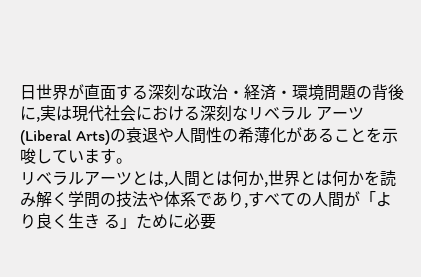日世界が直面する深刻な政治・経済・環境問題の背後に,実は現代社会における深刻なリベラル アーツ(Liberal Arts)の衰退や人間性の希薄化があることを示唆しています。
リベラルアーツとは,人間とは何か,世界とは何かを読み解く学問の技法や体系であり,すべての人間が「より良く生き る」ために必要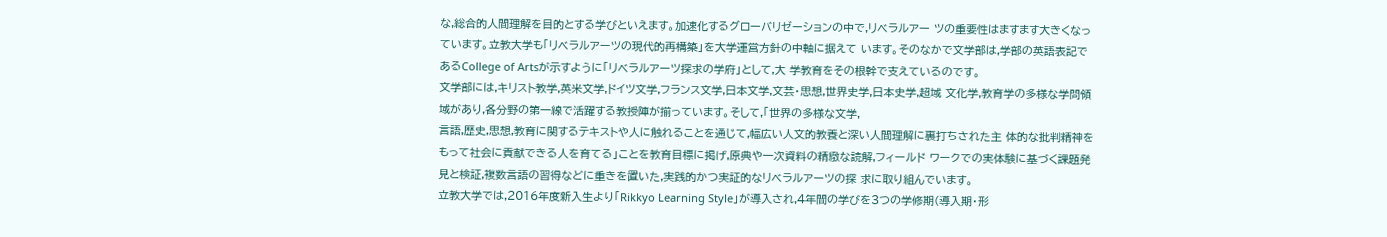な,総合的人間理解を目的とする学びといえます。加速化するグローバリゼーションの中で,リベラルアー ツの重要性はますます大きくなっています。立教大学も「リベラルアーツの現代的再構築」を大学運営方針の中軸に据えて います。そのなかで文学部は,学部の英語表記であるCollege of Artsが示すように「リベラルアーツ探求の学府」として,大 学教育をその根幹で支えているのです。
文学部には,キリスト教学,英米文学,ドイツ文学,フランス文学,日本文学,文芸・思想,世界史学,日本史学,超域 文化学,教育学の多様な学問領域があり,各分野の第一線で活躍する教授陣が揃っています。そして,「世界の多様な文学,
言語,歴史,思想,教育に関するテキストや人に触れることを通じて,幅広い人文的教養と深い人間理解に裏打ちされた主 体的な批判精神をもって社会に貢献できる人を育てる」ことを教育目標に掲げ,原典や一次資料の精緻な読解,フィールド ワークでの実体験に基づく課題発見と検証,複数言語の習得などに重きを置いた,実践的かつ実証的なリベラルアーツの探 求に取り組んでいます。
立教大学では,2016年度新入生より「Rikkyo Learning Style」が導入され,4年間の学びを3つの学修期(導入期・形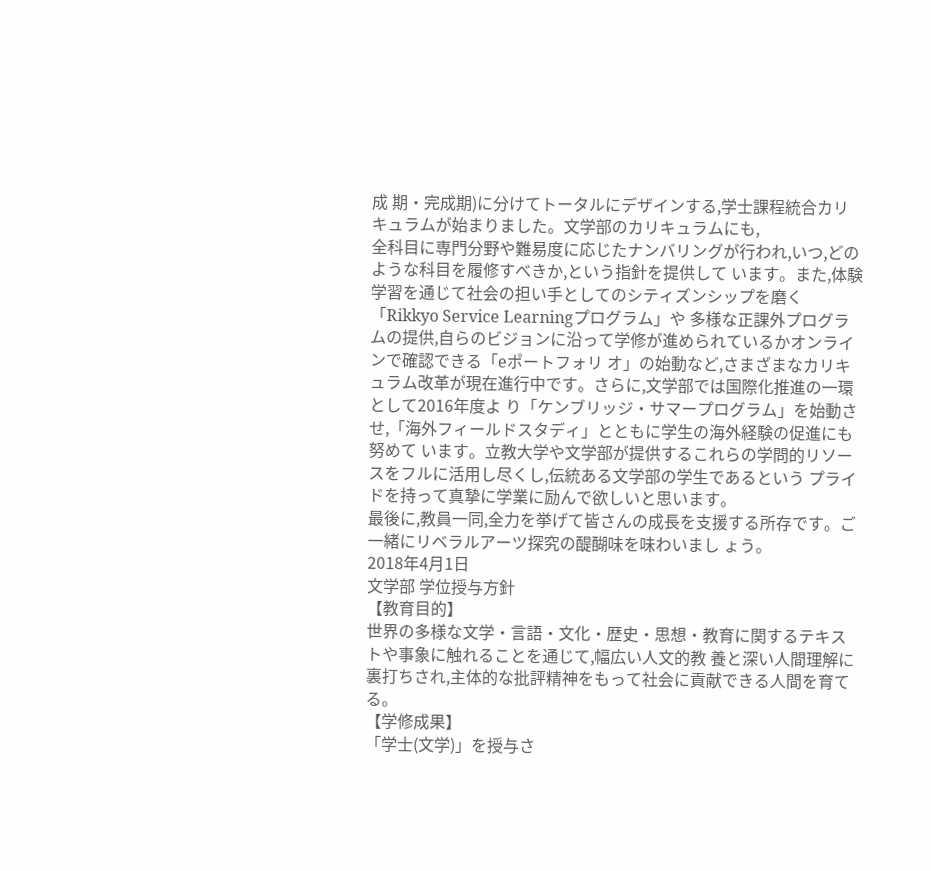成 期・完成期)に分けてトータルにデザインする,学士課程統合カリキュラムが始まりました。文学部のカリキュラムにも,
全科目に専門分野や難易度に応じたナンバリングが行われ,いつ,どのような科目を履修すべきか,という指針を提供して います。また,体験学習を通じて社会の担い手としてのシティズンシップを磨く「Rikkyo Service Learningプログラム」や 多様な正課外プログラムの提供,自らのビジョンに沿って学修が進められているかオンラインで確認できる「eポートフォリ オ」の始動など,さまざまなカリキュラム改革が現在進行中です。さらに,文学部では国際化推進の一環として2016年度よ り「ケンブリッジ・サマープログラム」を始動させ,「海外フィールドスタディ」とともに学生の海外経験の促進にも努めて います。立教大学や文学部が提供するこれらの学問的リソースをフルに活用し尽くし,伝統ある文学部の学生であるという プライドを持って真摯に学業に励んで欲しいと思います。
最後に,教員一同,全力を挙げて皆さんの成長を支援する所存です。ご一緒にリベラルアーツ探究の醍醐味を味わいまし ょう。
2018年4月1日
文学部 学位授与方針
【教育目的】
世界の多様な文学・言語・文化・歴史・思想・教育に関するテキストや事象に触れることを通じて,幅広い人文的教 養と深い人間理解に裏打ちされ,主体的な批評精神をもって社会に貢献できる人間を育てる。
【学修成果】
「学士(文学)」を授与さ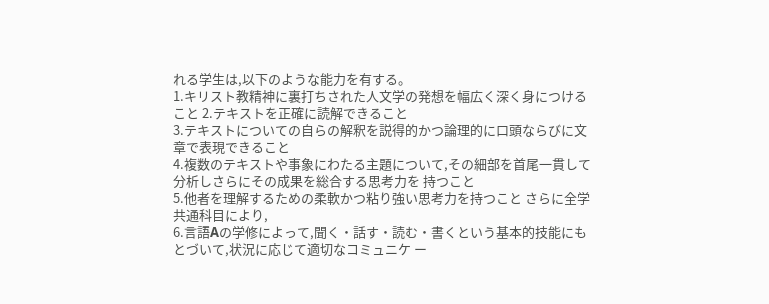れる学生は,以下のような能力を有する。
1.キリスト教精神に裏打ちされた人文学の発想を幅広く深く身につけること 2.テキストを正確に読解できること
3.テキストについての自らの解釈を説得的かつ論理的に口頭ならびに文章で表現できること
4.複数のテキストや事象にわたる主題について,その細部を首尾一貫して分析しさらにその成果を総合する思考力を 持つこと
5.他者を理解するための柔軟かつ粘り強い思考力を持つこと さらに全学共通科目により,
6.言語Aの学修によって,聞く・話す・読む・書くという基本的技能にもとづいて,状況に応じて適切なコミュニケ ー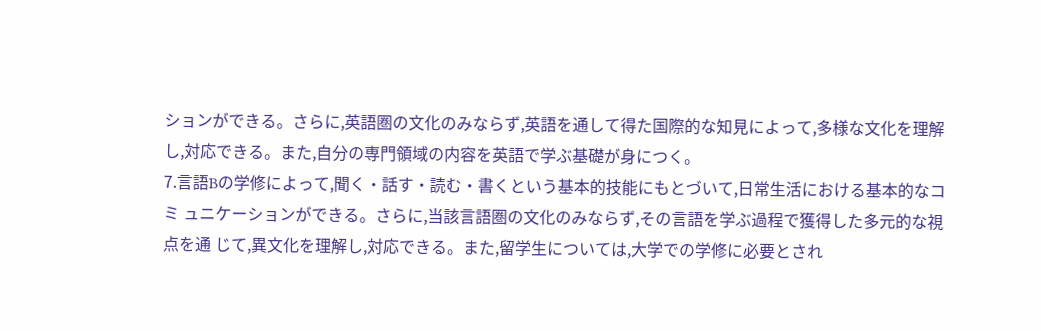ションができる。さらに,英語圏の文化のみならず,英語を通して得た国際的な知見によって,多様な文化を理解 し,対応できる。また,自分の専門領域の内容を英語で学ぶ基礎が身につく。
7.言語Bの学修によって,聞く・話す・読む・書くという基本的技能にもとづいて,日常生活における基本的なコミ ュニケーションができる。さらに,当該言語圏の文化のみならず,その言語を学ぶ過程で獲得した多元的な視点を通 じて,異文化を理解し,対応できる。また,留学生については,大学での学修に必要とされ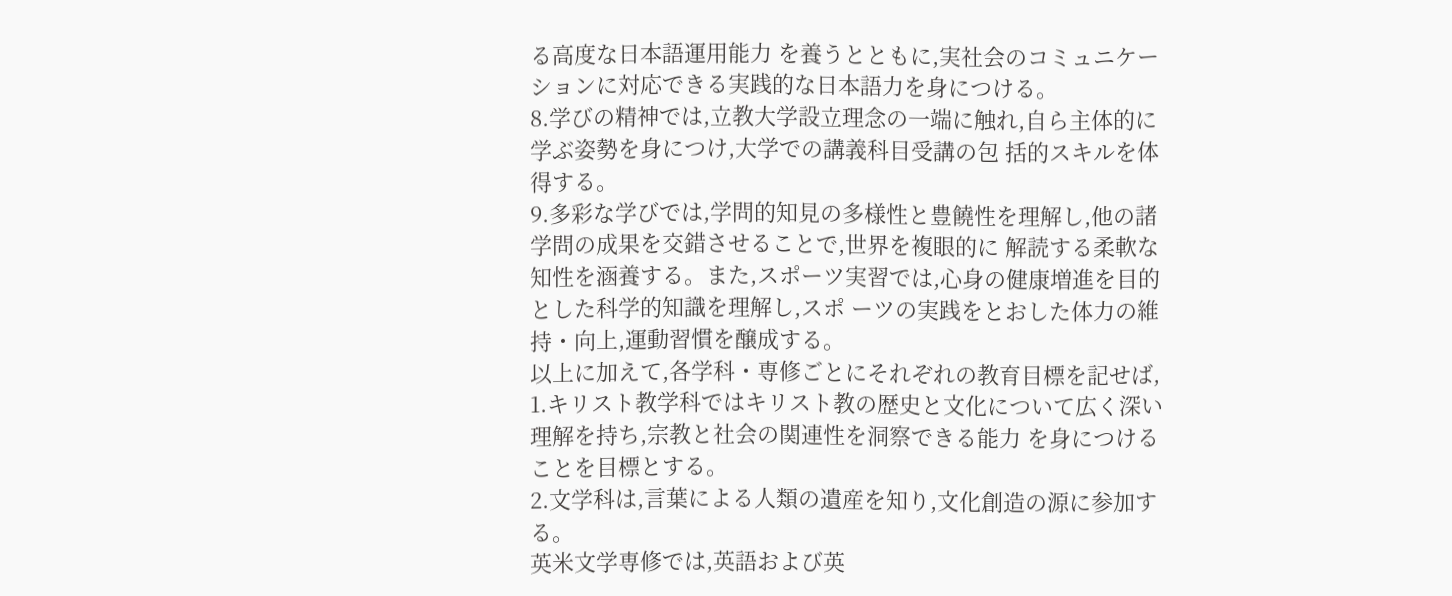る高度な日本語運用能力 を養うとともに,実社会のコミュニケーションに対応できる実践的な日本語力を身につける。
8.学びの精神では,立教大学設立理念の一端に触れ,自ら主体的に学ぶ姿勢を身につけ,大学での講義科目受講の包 括的スキルを体得する。
9.多彩な学びでは,学問的知見の多様性と豊饒性を理解し,他の諸学問の成果を交錯させることで,世界を複眼的に 解読する柔軟な知性を涵養する。また,スポーツ実習では,心身の健康増進を目的とした科学的知識を理解し,スポ ーツの実践をとおした体力の維持・向上,運動習慣を醸成する。
以上に加えて,各学科・専修ごとにそれぞれの教育目標を記せば,
1.キリスト教学科ではキリスト教の歴史と文化について広く深い理解を持ち,宗教と社会の関連性を洞察できる能力 を身につけることを目標とする。
2.文学科は,言葉による人類の遺産を知り,文化創造の源に参加する。
英米文学専修では,英語および英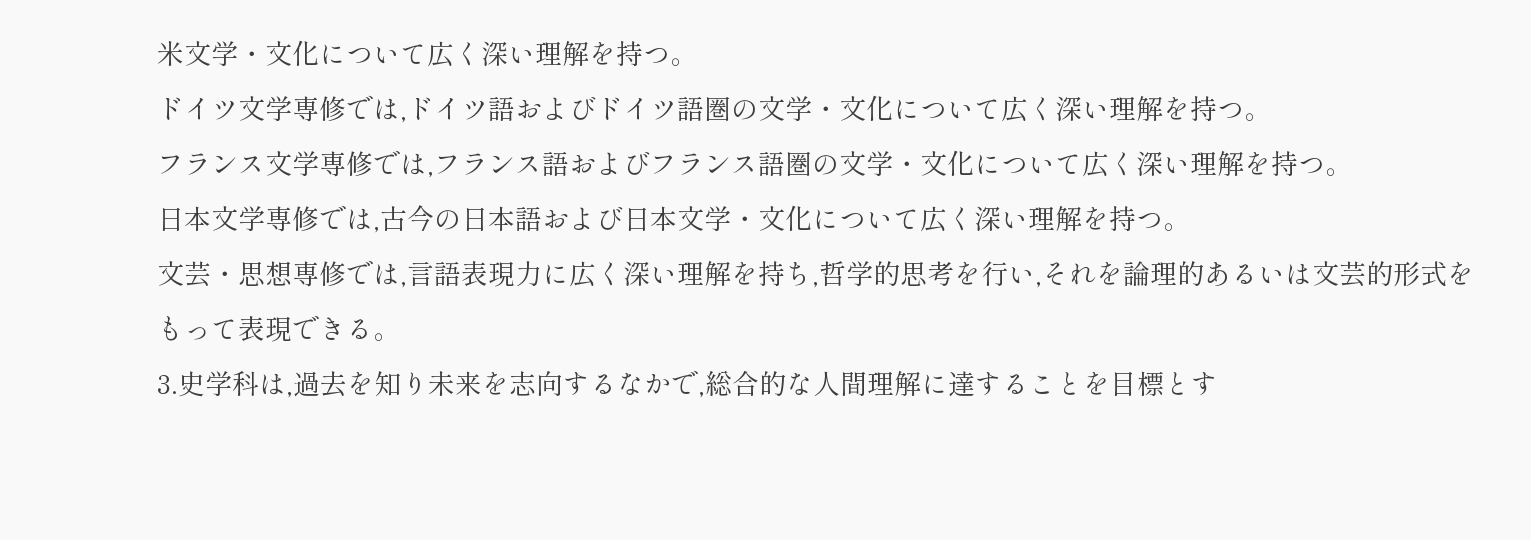米文学・文化について広く深い理解を持つ。
ドイツ文学専修では,ドイツ語およびドイツ語圏の文学・文化について広く深い理解を持つ。
フランス文学専修では,フランス語およびフランス語圏の文学・文化について広く深い理解を持つ。
日本文学専修では,古今の日本語および日本文学・文化について広く深い理解を持つ。
文芸・思想専修では,言語表現力に広く深い理解を持ち,哲学的思考を行い,それを論理的あるいは文芸的形式をもって表現できる。
3.史学科は,過去を知り未来を志向するなかで,総合的な人間理解に達することを目標とす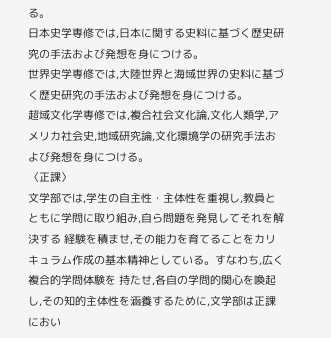る。
日本史学専修では,日本に関する史料に基づく歴史研究の手法および発想を身につける。
世界史学専修では,大陸世界と海域世界の史料に基づく歴史研究の手法および発想を身につける。
超域文化学専修では,複合社会文化論,文化人類学,アメリカ社会史,地域研究論,文化環境学の研究手法および発想を身につける。
〈正課〉
文学部では,学生の自主性・主体性を重視し,教員とともに学問に取り組み,自ら問題を発見してそれを解決する 経験を積ませ,その能力を育てることをカリキュラム作成の基本精神としている。すなわち,広く複合的学問体験を 持たせ,各自の学問的関心を喚起し,その知的主体性を涵養するために,文学部は正課におい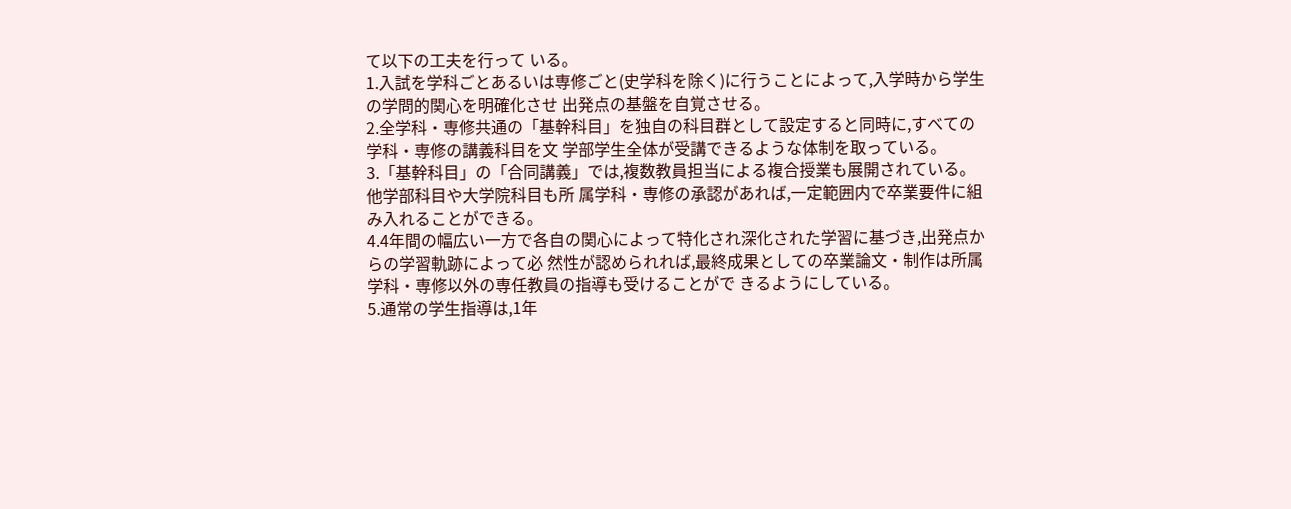て以下の工夫を行って いる。
1.入試を学科ごとあるいは専修ごと(史学科を除く)に行うことによって,入学時から学生の学問的関心を明確化させ 出発点の基盤を自覚させる。
2.全学科・専修共通の「基幹科目」を独自の科目群として設定すると同時に,すべての学科・専修の講義科目を文 学部学生全体が受講できるような体制を取っている。
3.「基幹科目」の「合同講義」では,複数教員担当による複合授業も展開されている。他学部科目や大学院科目も所 属学科・専修の承認があれば,一定範囲内で卒業要件に組み入れることができる。
4.4年間の幅広い一方で各自の関心によって特化され深化された学習に基づき,出発点からの学習軌跡によって必 然性が認められれば,最終成果としての卒業論文・制作は所属学科・専修以外の専任教員の指導も受けることがで きるようにしている。
5.通常の学生指導は,1年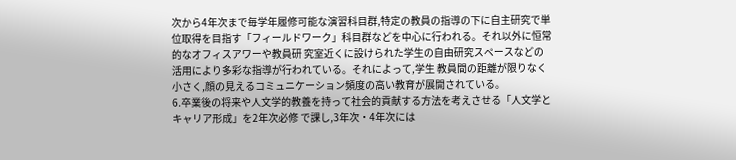次から4年次まで毎学年履修可能な演習科目群,特定の教員の指導の下に自主研究で単 位取得を目指す「フィールドワーク」科目群などを中心に行われる。それ以外に恒常的なオフィスアワーや教員研 究室近くに設けられた学生の自由研究スペースなどの活用により多彩な指導が行われている。それによって,学生 教員間の距離が限りなく小さく,顔の見えるコミュニケーション頻度の高い教育が展開されている。
6.卒業後の将来や人文学的教養を持って社会的貢献する方法を考えさせる「人文学とキャリア形成」を2年次必修 で課し,3年次・4年次には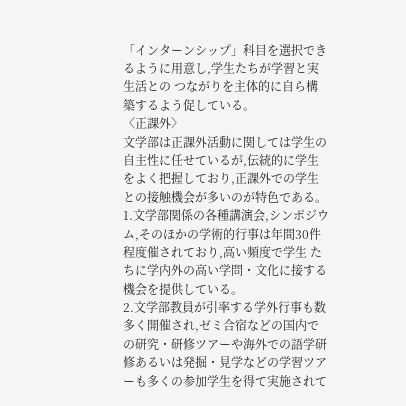「インターンシップ」科目を選択できるように用意し,学生たちが学習と実生活との つながりを主体的に自ら構築するよう促している。
〈正課外〉
文学部は正課外活動に関しては学生の自主性に任せているが,伝統的に学生をよく把握しており,正課外での学生 との接触機会が多いのが特色である。
1.文学部関係の各種講演会,シンポジウム,そのほかの学術的行事は年間30件程度催されており,高い頻度で学生 たちに学内外の高い学問・文化に接する機会を提供している。
2.文学部教員が引率する学外行事も数多く開催され,ゼミ合宿などの国内での研究・研修ツアーや海外での語学研 修あるいは発掘・見学などの学習ツアーも多くの参加学生を得て実施されて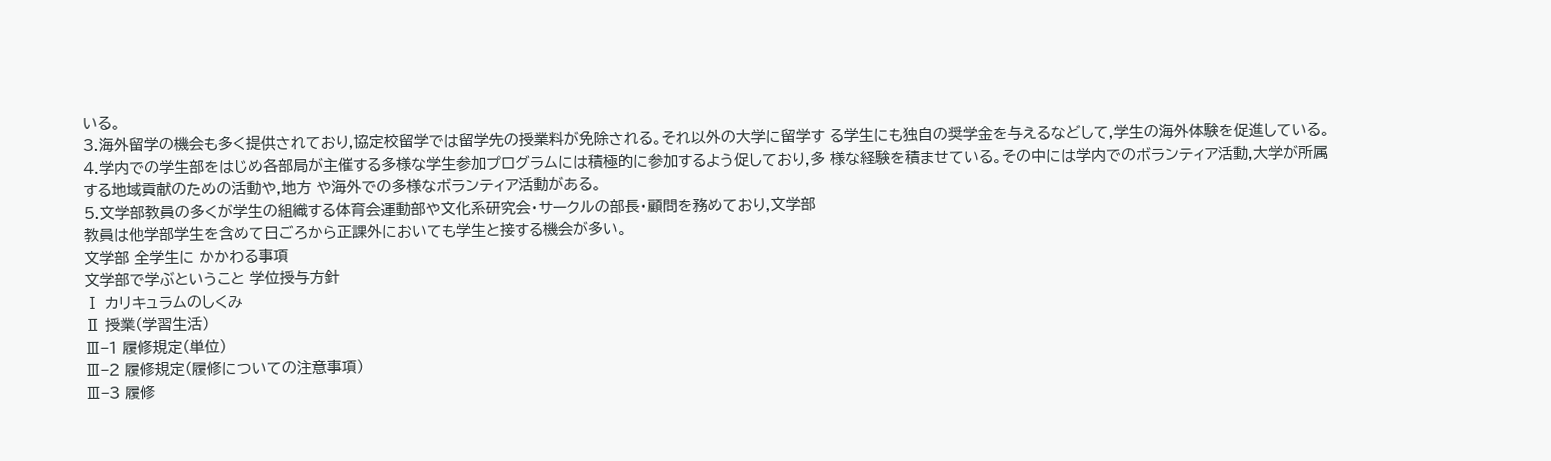いる。
3.海外留学の機会も多く提供されており,協定校留学では留学先の授業料が免除される。それ以外の大学に留学す る学生にも独自の奨学金を与えるなどして,学生の海外体験を促進している。
4.学内での学生部をはじめ各部局が主催する多様な学生参加プログラムには積極的に参加するよう促しており,多 様な経験を積ませている。その中には学内でのボランティア活動,大学が所属する地域貢献のための活動や,地方 や海外での多様なボランティア活動がある。
5.文学部教員の多くが学生の組織する体育会運動部や文化系研究会・サークルの部長・顧問を務めており,文学部
教員は他学部学生を含めて日ごろから正課外においても学生と接する機会が多い。
文学部 全学生に かかわる事項
文学部で学ぶということ 学位授与方針
Ⅰ カリキュラムのしくみ
Ⅱ 授業(学習生活)
Ⅲ−1 履修規定(単位)
Ⅲ−2 履修規定(履修についての注意事項)
Ⅲ−3 履修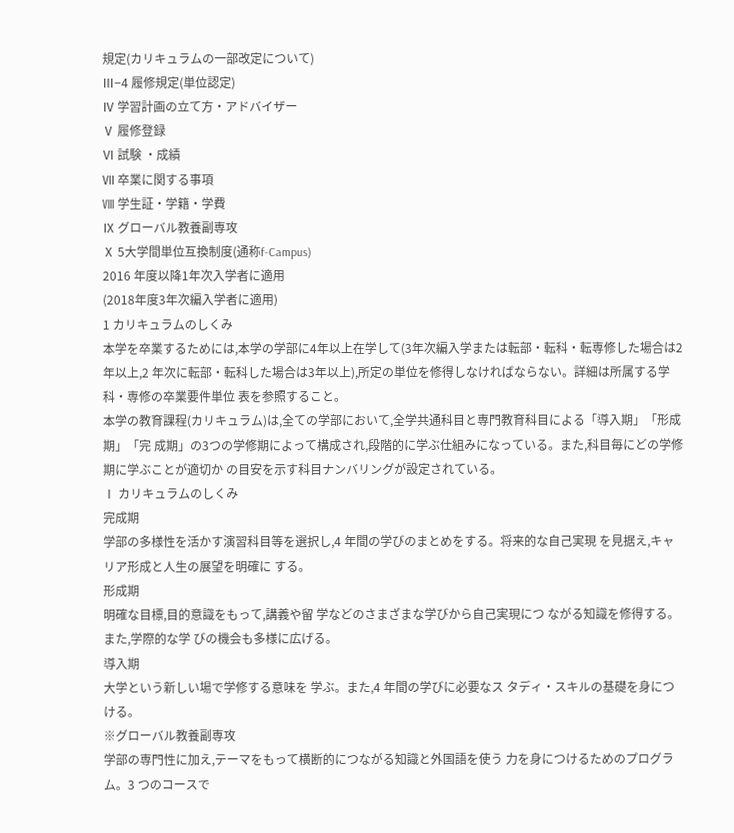規定(カリキュラムの一部改定について)
Ⅲ−4 履修規定(単位認定)
Ⅳ 学習計画の立て方・アドバイザー
Ⅴ 履修登録
Ⅵ 試験 ・成績
Ⅶ 卒業に関する事項
Ⅷ 学生証・学籍・学費
Ⅸ グローバル教養副専攻
Ⅹ 5大学間単位互換制度(通称f-Campus)
2016 年度以降1年次入学者に適用
(2018年度3年次編入学者に適用)
1 カリキュラムのしくみ
本学を卒業するためには,本学の学部に4年以上在学して(3年次編入学または転部・転科・転専修した場合は2年以上,2 年次に転部・転科した場合は3年以上),所定の単位を修得しなければならない。詳細は所属する学科・専修の卒業要件単位 表を参照すること。
本学の教育課程(カリキュラム)は,全ての学部において,全学共通科目と専門教育科目による「導入期」「形成期」「完 成期」の3つの学修期によって構成され,段階的に学ぶ仕組みになっている。また,科目毎にどの学修期に学ぶことが適切か の目安を示す科目ナンバリングが設定されている。
Ⅰ カリキュラムのしくみ
完成期
学部の多様性を活かす演習科目等を選択し,4 年間の学びのまとめをする。将来的な自己実現 を見据え,キャリア形成と人生の展望を明確に する。
形成期
明確な目標,目的意識をもって,講義や留 学などのさまざまな学びから自己実現につ ながる知識を修得する。また,学際的な学 びの機会も多様に広げる。
導入期
大学という新しい場で学修する意味を 学ぶ。また,4 年間の学びに必要なス タディ・スキルの基礎を身につける。
※グローバル教養副専攻
学部の専門性に加え,テーマをもって横断的につながる知識と外国語を使う 力を身につけるためのプログラム。3 つのコースで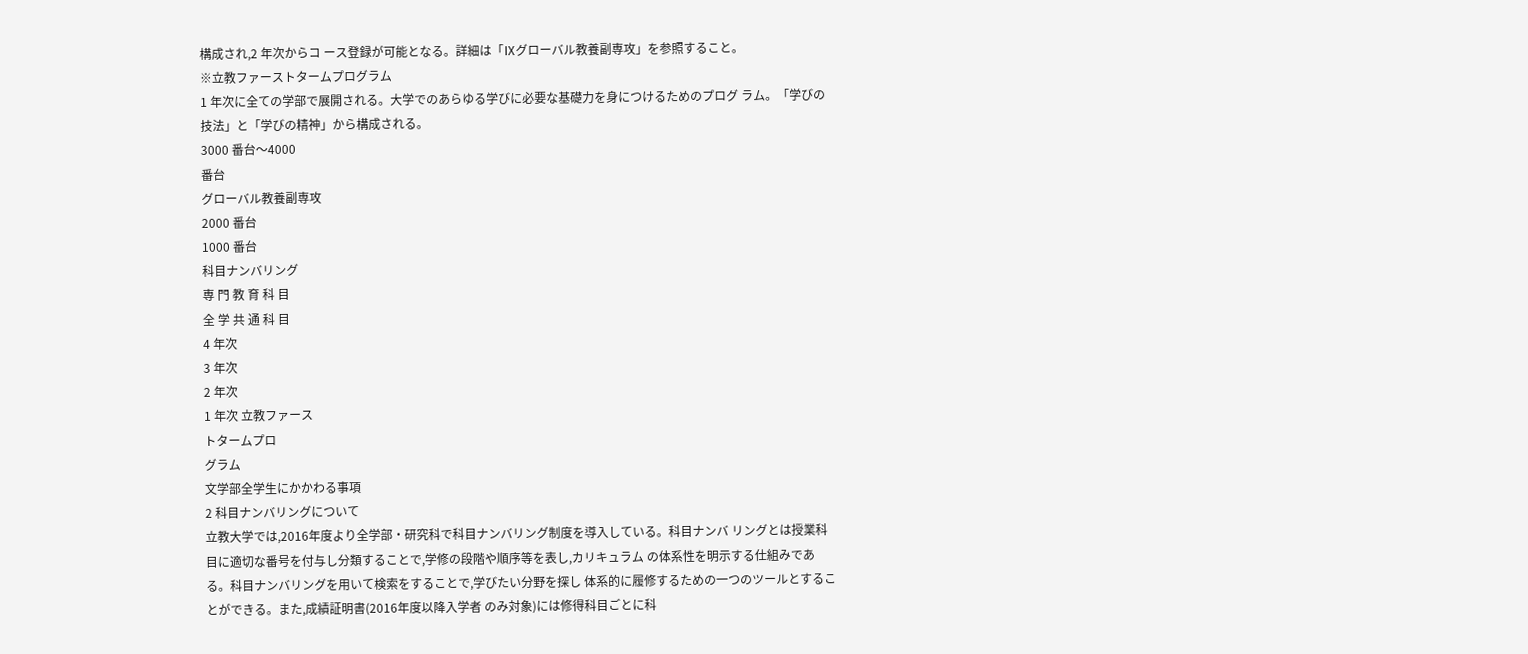構成され,2 年次からコ ース登録が可能となる。詳細は「Ⅸグローバル教養副専攻」を参照すること。
※立教ファーストタームプログラム
1 年次に全ての学部で展開される。大学でのあらゆる学びに必要な基礎力を身につけるためのプログ ラム。「学びの技法」と「学びの精神」から構成される。
3000 番台〜4000
番台
グローバル教養副専攻
2000 番台
1000 番台
科目ナンバリング
専 門 教 育 科 目
全 学 共 通 科 目
4 年次
3 年次
2 年次
1 年次 立教ファース
トタームプロ
グラム
文学部全学生にかかわる事項
2 科目ナンバリングについて
立教大学では,2016年度より全学部・研究科で科目ナンバリング制度を導入している。科目ナンバ リングとは授業科目に適切な番号を付与し分類することで,学修の段階や順序等を表し,カリキュラム の体系性を明示する仕組みである。科目ナンバリングを用いて検索をすることで,学びたい分野を探し 体系的に履修するための一つのツールとすることができる。また,成績証明書(2016年度以降入学者 のみ対象)には修得科目ごとに科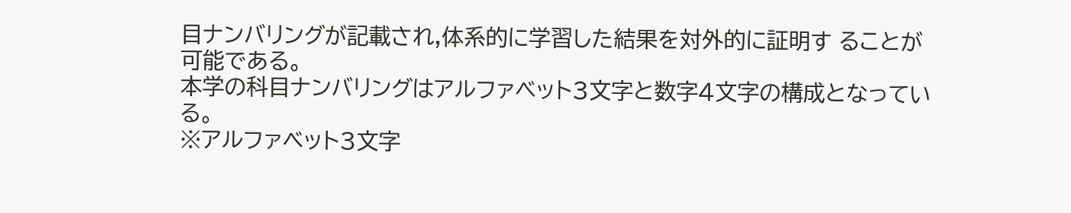目ナンバリングが記載され,体系的に学習した結果を対外的に証明す ることが可能である。
本学の科目ナンバリングはアルファベット3文字と数字4文字の構成となっている。
※アルファベット3文字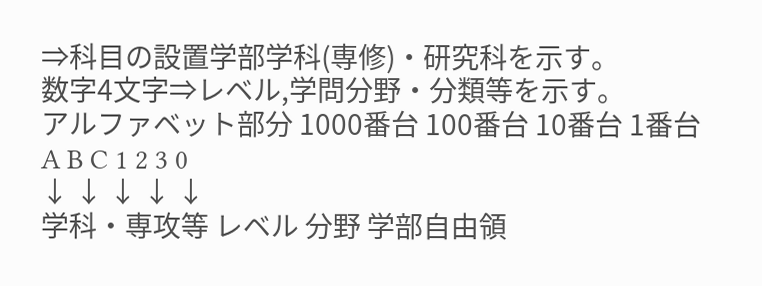⇒科目の設置学部学科(専修)・研究科を示す。
数字4文字⇒レベル,学問分野・分類等を示す。
アルファベット部分 1000番台 100番台 10番台 1番台
A B C 1 2 3 0
↓ ↓ ↓ ↓ ↓
学科・専攻等 レベル 分野 学部自由領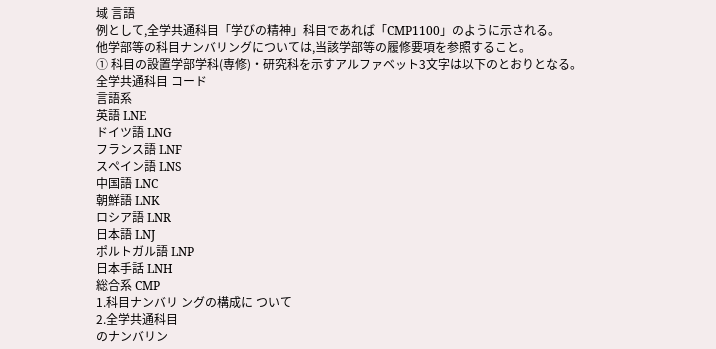域 言語
例として,全学共通科目「学びの精神」科目であれば「CMP1100」のように示される。
他学部等の科目ナンバリングについては,当該学部等の履修要項を参照すること。
① 科目の設置学部学科(専修)・研究科を示すアルファベット3文字は以下のとおりとなる。
全学共通科目 コード
言語系
英語 LNE
ドイツ語 LNG
フランス語 LNF
スペイン語 LNS
中国語 LNC
朝鮮語 LNK
ロシア語 LNR
日本語 LNJ
ポルトガル語 LNP
日本手話 LNH
総合系 CMP
1.科目ナンバリ ングの構成に ついて
2.全学共通科目
のナンバリン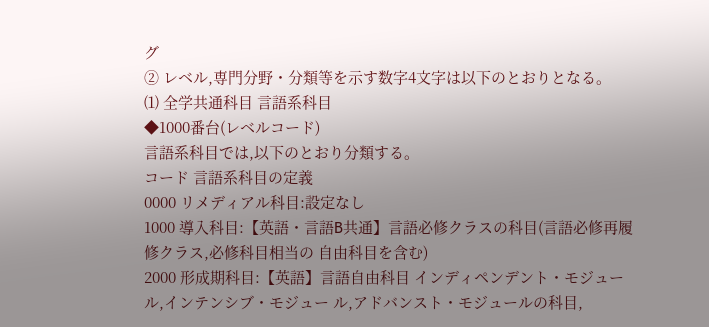グ
② レベル,専門分野・分類等を示す数字4文字は以下のとおりとなる。
⑴ 全学共通科目 言語系科目
◆1000番台(レベルコード)
言語系科目では,以下のとおり分類する。
コード 言語系科目の定義
0000 リメディアル科目:設定なし
1000 導入科目:【英語・言語B共通】言語必修クラスの科目(言語必修再履修クラス,必修科目相当の 自由科目を含む)
2000 形成期科目:【英語】言語自由科目 インディペンデント・モジュール,インテンシブ・モジュー ル,アドバンスト・モジュールの科目,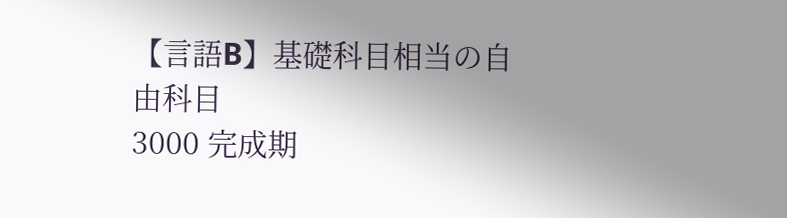【言語B】基礎科目相当の自由科目
3000 完成期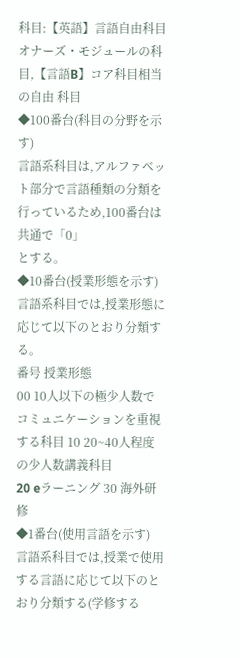科目:【英語】言語自由科目 オナーズ・モジュールの科目,【言語B】コア科目相当の自由 科目
◆100番台(科目の分野を示す)
言語系科目は,アルファベット部分で言語種類の分類を行っているため,100番台は共通で「0」
とする。
◆10番台(授業形態を示す)
言語系科目では,授業形態に応じて以下のとおり分類する。
番号 授業形態
00 10人以下の極少人数でコミュニケーションを重視する科目 10 20~40人程度の少人数講義科目
20 eラーニング 30 海外研修
◆1番台(使用言語を示す)
言語系科目では,授業で使用する言語に応じて以下のとおり分類する(学修する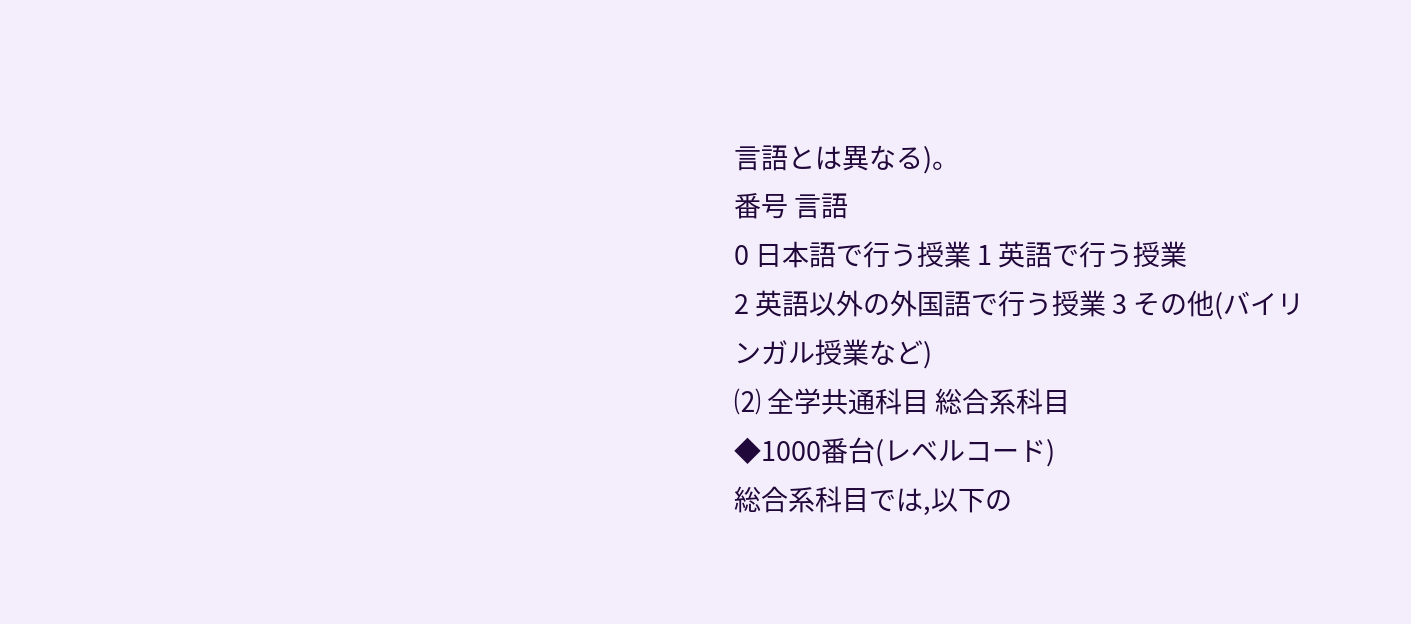言語とは異なる)。
番号 言語
0 日本語で行う授業 1 英語で行う授業
2 英語以外の外国語で行う授業 3 その他(バイリンガル授業など)
⑵ 全学共通科目 総合系科目
◆1000番台(レベルコード)
総合系科目では,以下の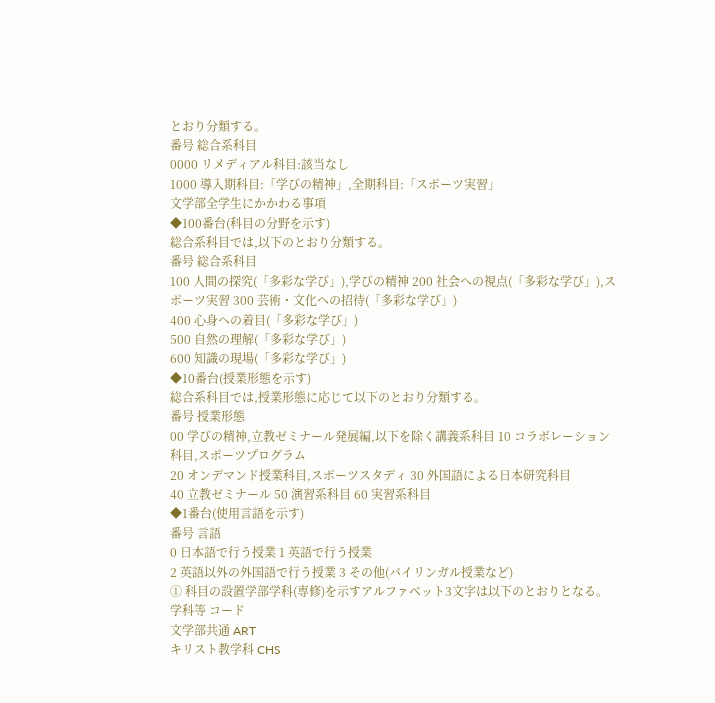とおり分類する。
番号 総合系科目
0000 リメディアル科目:該当なし
1000 導入期科目:「学びの精神」,全期科目:「スポーツ実習」
文学部全学生にかかわる事項
◆100番台(科目の分野を示す)
総合系科目では,以下のとおり分類する。
番号 総合系科目
100 人間の探究(「多彩な学び」),学びの精神 200 社会への視点(「多彩な学び」),スポーツ実習 300 芸術・文化への招待(「多彩な学び」)
400 心身への着目(「多彩な学び」)
500 自然の理解(「多彩な学び」)
600 知識の現場(「多彩な学び」)
◆10番台(授業形態を示す)
総合系科目では,授業形態に応じて以下のとおり分類する。
番号 授業形態
00 学びの精神,立教ゼミナール発展編,以下を除く講義系科目 10 コラボレーション科目,スポーツプログラム
20 オンデマンド授業科目,スポーツスタディ 30 外国語による日本研究科目
40 立教ゼミナール 50 演習系科目 60 実習系科目
◆1番台(使用言語を示す)
番号 言語
0 日本語で行う授業 1 英語で行う授業
2 英語以外の外国語で行う授業 3 その他(バイリンガル授業など)
① 科目の設置学部学科(専修)を示すアルファベット3文字は以下のとおりとなる。
学科等 コード
文学部共通 ART
キリスト教学科 CHS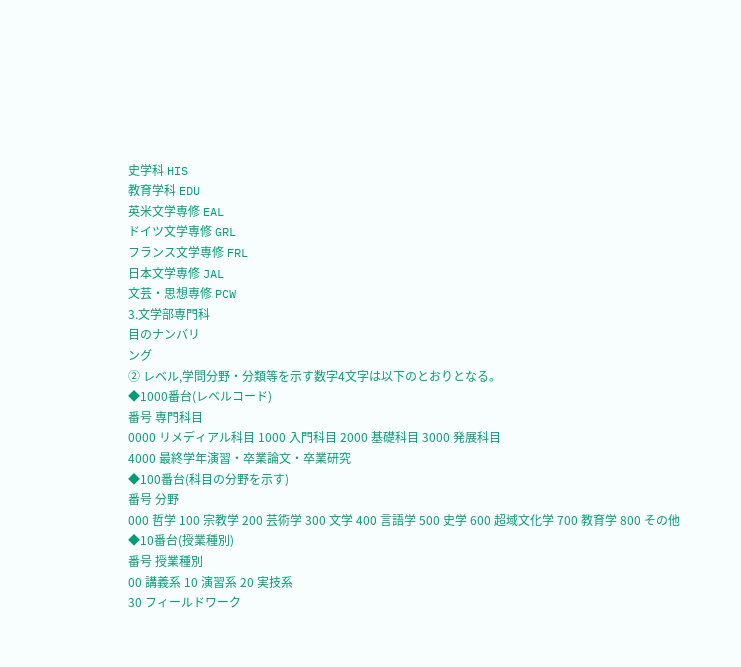史学科 HIS
教育学科 EDU
英米文学専修 EAL
ドイツ文学専修 GRL
フランス文学専修 FRL
日本文学専修 JAL
文芸・思想専修 PCW
3.文学部専門科
目のナンバリ
ング
② レベル,学問分野・分類等を示す数字4文字は以下のとおりとなる。
◆1000番台(レベルコード)
番号 専門科目
0000 リメディアル科目 1000 入門科目 2000 基礎科目 3000 発展科目
4000 最終学年演習・卒業論文・卒業研究
◆100番台(科目の分野を示す)
番号 分野
000 哲学 100 宗教学 200 芸術学 300 文学 400 言語学 500 史学 600 超域文化学 700 教育学 800 その他
◆10番台(授業種別)
番号 授業種別
00 講義系 10 演習系 20 実技系
30 フィールドワーク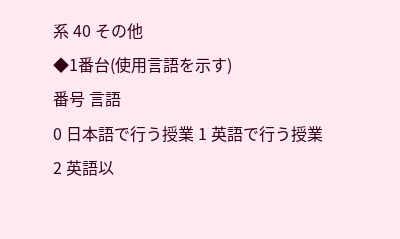系 40 その他
◆1番台(使用言語を示す)
番号 言語
0 日本語で行う授業 1 英語で行う授業
2 英語以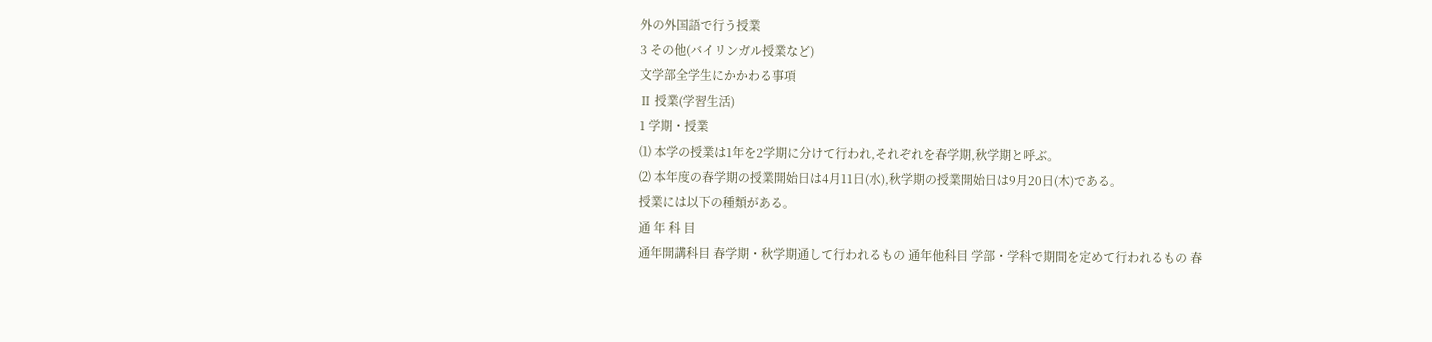外の外国語で行う授業
3 その他(バイリンガル授業など)
文学部全学生にかかわる事項
Ⅱ 授業(学習生活)
1 学期・授業
⑴ 本学の授業は1年を2学期に分けて行われ,それぞれを春学期,秋学期と呼ぶ。
⑵ 本年度の春学期の授業開始日は4月11日(水),秋学期の授業開始日は9月20日(木)である。
授業には以下の種類がある。
通 年 科 目
通年開講科目 春学期・秋学期通して行われるもの 通年他科目 学部・学科で期間を定めて行われるもの 春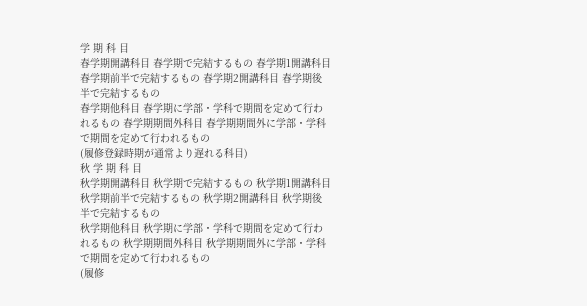学 期 科 目
春学期開講科目 春学期で完結するもの 春学期1開講科目 春学期前半で完結するもの 春学期2開講科目 春学期後半で完結するもの
春学期他科目 春学期に学部・学科で期間を定めて行われるもの 春学期期間外科目 春学期期間外に学部・学科で期間を定めて行われるもの
(履修登録時期が通常より遅れる科目)
秋 学 期 科 目
秋学期開講科目 秋学期で完結するもの 秋学期1開講科目 秋学期前半で完結するもの 秋学期2開講科目 秋学期後半で完結するもの
秋学期他科目 秋学期に学部・学科で期間を定めて行われるもの 秋学期期間外科目 秋学期期間外に学部・学科で期間を定めて行われるもの
(履修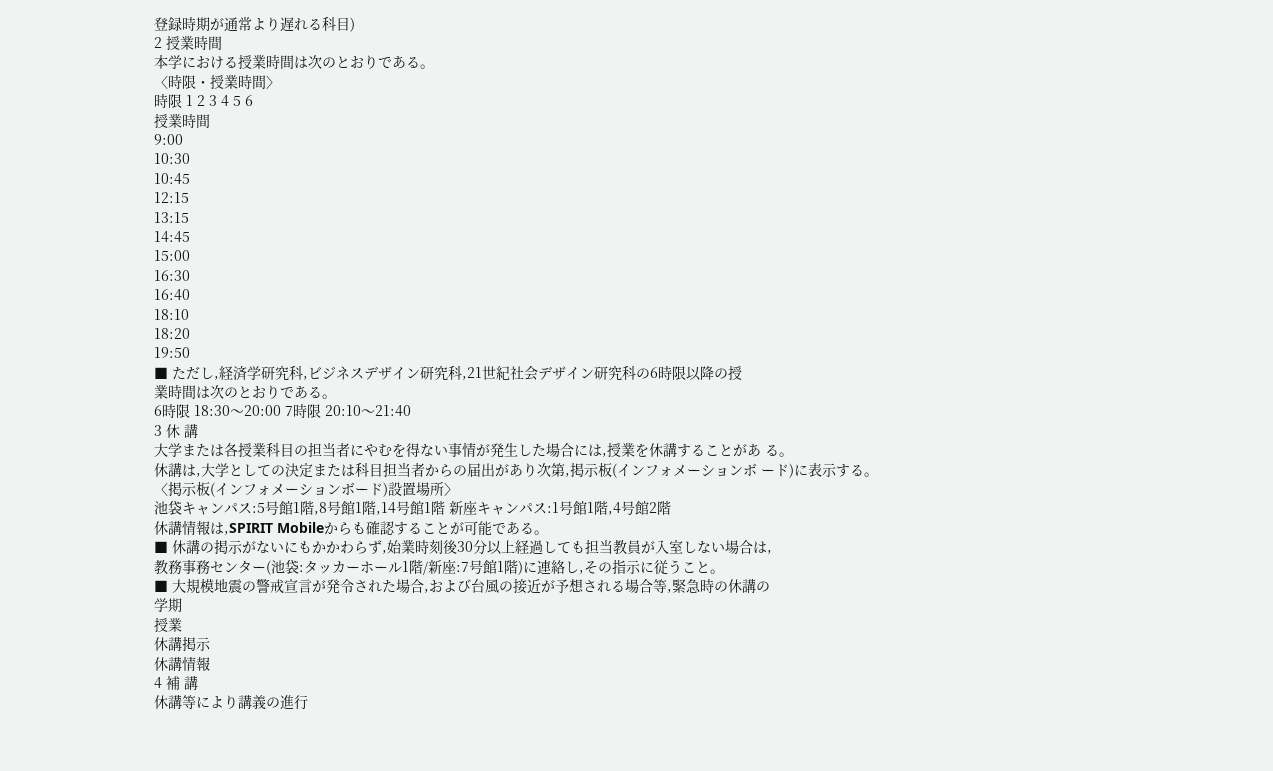登録時期が通常より遅れる科目)
2 授業時間
本学における授業時間は次のとおりである。
〈時限・授業時間〉
時限 1 2 3 4 5 6
授業時間
9:00
10:30
10:45
12:15
13:15
14:45
15:00
16:30
16:40
18:10
18:20
19:50
■ ただし,経済学研究科,ビジネスデザイン研究科,21世紀社会デザイン研究科の6時限以降の授
業時間は次のとおりである。
6時限 18:30〜20:00 7時限 20:10〜21:40
3 休 講
大学または各授業科目の担当者にやむを得ない事情が発生した場合には,授業を休講することがあ る。
休講は,大学としての決定または科目担当者からの届出があり次第,掲示板(インフォメーションボ ード)に表示する。
〈掲示板(インフォメーションボード)設置場所〉
池袋キャンパス:5号館1階,8号館1階,14号館1階 新座キャンパス:1号館1階,4号館2階
休講情報は,SPIRIT Mobileからも確認することが可能である。
■ 休講の掲示がないにもかかわらず,始業時刻後30分以上経過しても担当教員が入室しない場合は,
教務事務センター(池袋:タッカーホール1階/新座:7号館1階)に連絡し,その指示に従うこと。
■ 大規模地震の警戒宣言が発令された場合,および台風の接近が予想される場合等,緊急時の休講の
学期
授業
休講掲示
休講情報
4 補 講
休講等により講義の進行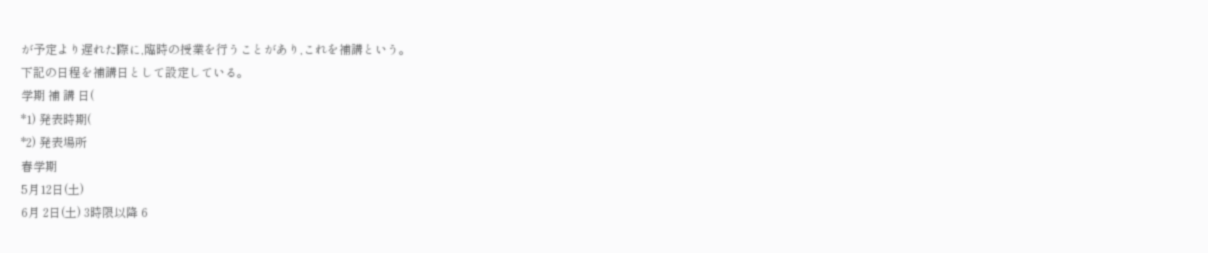が予定より遅れた際に,臨時の授業を行うことがあり,これを補講という。
下記の日程を補講日として設定している。
学期 補 講 日(
*1) 発表時期(
*2) 発表場所
春学期
5月12日(土)
6月 2日(土) 3時限以降 6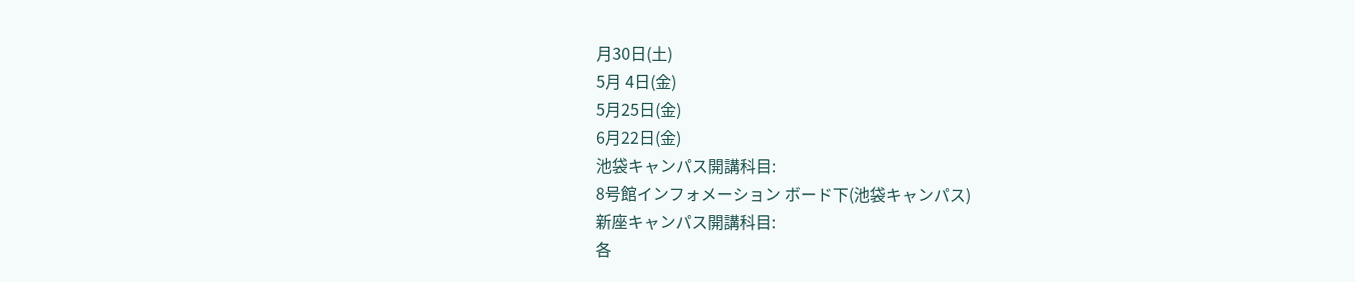月30日(土)
5月 4日(金)
5月25日(金)
6月22日(金)
池袋キャンパス開講科目:
8号館インフォメーション ボード下(池袋キャンパス)
新座キャンパス開講科目:
各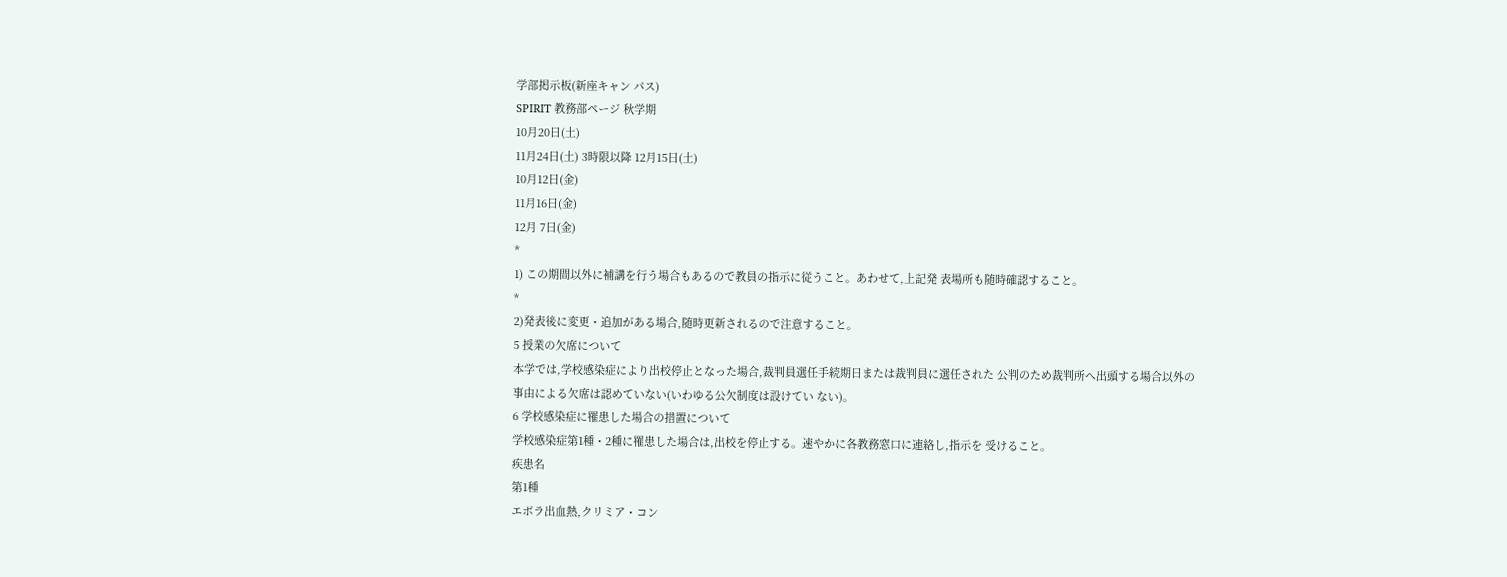学部掲示板(新座キャン パス)
SPIRIT 教務部ページ 秋学期
10月20日(土)
11月24日(土) 3時限以降 12月15日(土)
10月12日(金)
11月16日(金)
12月 7日(金)
*
1) この期間以外に補講を行う場合もあるので教員の指示に従うこと。あわせて,上記発 表場所も随時確認すること。
*
2)発表後に変更・追加がある場合,随時更新されるので注意すること。
5 授業の欠席について
本学では,学校感染症により出校停止となった場合,裁判員選任手続期日または裁判員に選任された 公判のため裁判所へ出頭する場合以外の事由による欠席は認めていない(いわゆる公欠制度は設けてい ない)。
6 学校感染症に罹患した場合の措置について
学校感染症第1種・2種に罹患した場合は,出校を停止する。速やかに各教務窓口に連絡し,指示を 受けること。
疾患名
第1種
エボラ出血熱,クリミア・コン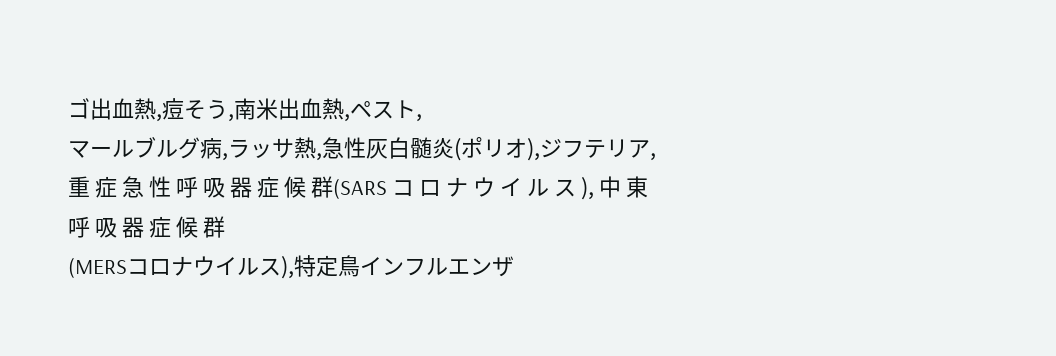ゴ出血熱,痘そう,南米出血熱,ペスト,
マールブルグ病,ラッサ熱,急性灰白髄炎(ポリオ),ジフテリア,
重 症 急 性 呼 吸 器 症 候 群(SARS コ ロ ナ ウ イ ル ス ), 中 東 呼 吸 器 症 候 群
(MERSコロナウイルス),特定鳥インフルエンザ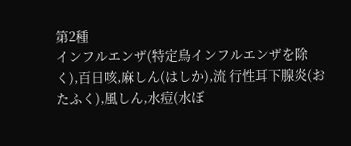第2種
インフルエンザ(特定鳥インフルエンザを除く),百日咳,麻しん(はしか),流 行性耳下腺炎(おたふく),風しん,水痘(水ぼ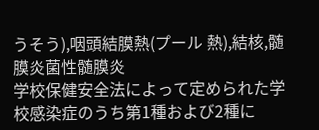うそう),咽頭結膜熱(プール 熱),結核,髄膜炎菌性髄膜炎
学校保健安全法によって定められた学校感染症のうち第1種および2種に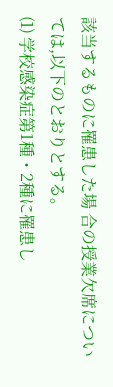該当するものに罹患した場 合の授業欠席については,以下のとおりとする。
⑴ 学校感染症第1種・2種に罹患し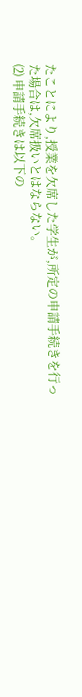たことにより,授業を欠席した学生が,所定の申請手続きを行っ
た場合は,欠席扱いとはならない。
⑵ 申請手続きは以下の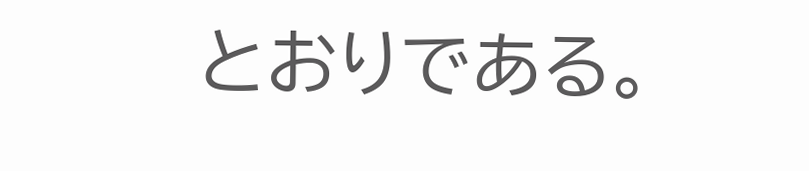とおりである。